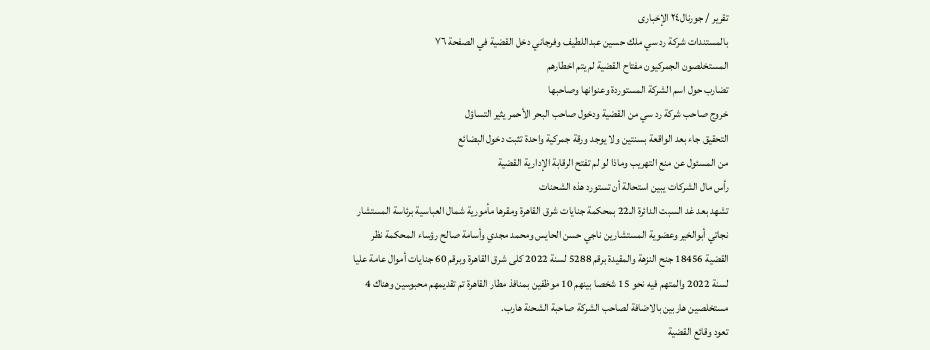تقرير / جورنال٢٤ الإخبارى
بالمستندات شركة رد سي ملك حسين عبداللطيف وفرجاني دخل القضية في الصفحة ٧٦
المستخلصون الجمركيون مفتاح القضية لم يتم اخطارهم
تضارب حول اسم الشركة المستوردة وعنوانها وصاحبها
خروج صاحب شركة رد سي من القضية ودخول صاحب البحر الأحمر يثير التساؤل
التحقيق جاء بعد الواقعة بسنتين ولا يوجد ورقة جمركية واحدة تثبت دخول البضائع
من المسئول عن منع التهريب وماذا لو لم تفتح الرقابة الإدارية القضية
رأس مال الشركات يبين استحالة أن تستورد هذه الشحنات
تشهد بعد غد السبت الدائرة الـ22 بمحكمة جنايات شرق القاهرة ومقرها مأمورية شمال العباسية برئاسة المستشار نجاتي أبوالخير وعضوية المستشارين ناجي حسن الحايس ومحمد مجدي وأسامة صالح رؤساء المحكمة نظر القضية 18456 جنح النزهة والمقيدة برقم 5288 لسنة 2022 كلى شرق القاهرة وبرقم 60 جنايات أموال عامة عليا لسنة 2022 والمتهم فيه نحو 15 شخصا بينهم 10 موظفين بمنافذ مطار القاهرة تم تقديمهم محبوسين وهناك 4 مستخلصين هاربين بالاضافة لصاحب الشركة صاحبة الشحنة هارب.
تعود وقائع القضية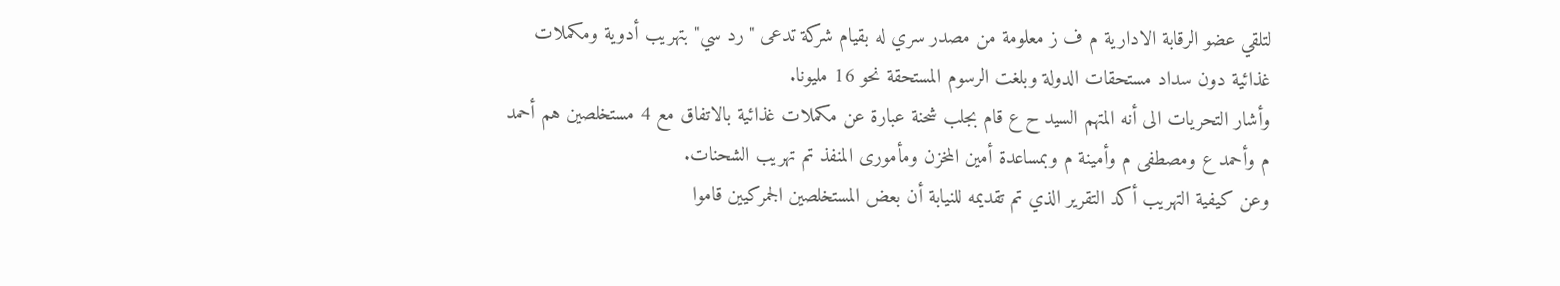لتلقي عضو الرقابة الادارية م ف ز معلومة من مصدر سري له بقيام شركة تدعى "رد سي" بتهريب أدوية ومكملات غذائية دون سداد مستحقات الدولة وبلغت الرسوم المستحقة نحو 16 مليونا.
وأشار التحريات الى أنه المتهم السيد ح ع قام بجلب شحنة عبارة عن مكملات غذائية بالاتفاق مع 4 مستخلصين هم أحمد م وأحمد ع ومصطفى م وأمينة م وبمساعدة أمين المخزن ومأمورى المنفذ تم تهريب الشحنات.
وعن كيفية التهريب أكد التقرير الذي تم تقديمه للنيابة أن بعض المستخلصين الجمركيين قاموا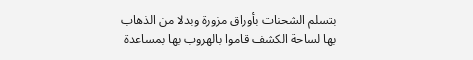بتسلم الشحنات بأوراق مزورة وبدلا من الذهاب بها لساحة الكشف قاموا بالهروب بها بمساعدة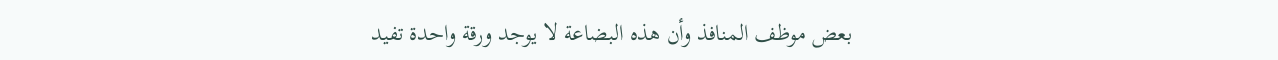بعض موظف المنافذ وأن هذه البضاعة لا يوجد ورقة واحدة تفيد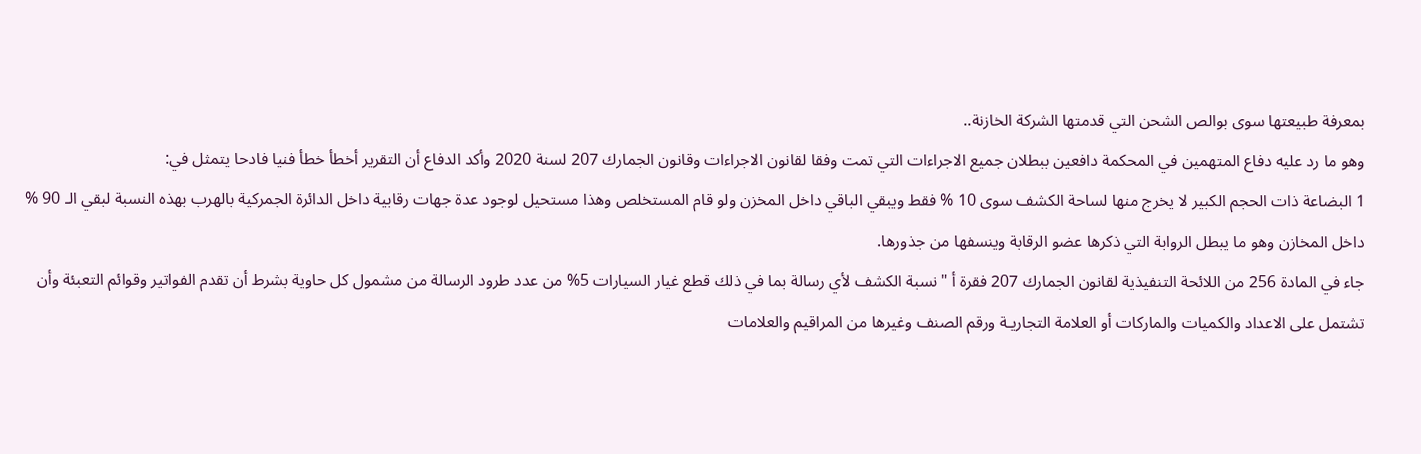بمعرفة طبيعتها سوى بوالص الشحن التي قدمتها الشركة الخازنة..
وهو ما رد عليه دفاع المتهمين في المحكمة دافعين ببطلان جميع الاجراءات التي تمت وفقا لقانون الاجراءات وقانون الجمارك 207 لسنة 2020 وأكد الدفاع أن التقرير أخطأ خطأ فنيا فادحا يتمثل في:
1 البضاعة ذات الحجم الكبير لا يخرج منها لساحة الكشف سوى 10 % فقط ويبقي الباقي داخل المخزن ولو قام المستخلص وهذا مستحيل لوجود عدة جهات رقابية داخل الدائرة الجمركية بالهرب بهذه النسبة لبقي الـ 90 % داخل المخازن وهو ما يبطل الروابة التي ذكرها عضو الرقابة وينسفها من جذورها.
جاء في المادة 256 من اللائحة التنفيذية لقانون الجمارك 207 فقرة أ "نسبة الكشف لأي رسالة بما في ذلك قطع غيار السيارات 5% من عدد طرود الرسالة من مشمول كل حاوية بشرط أن تقدم الفواتير وقوائم التعبئة وأن تشتمل على الاعداد والكميات والماركات أو العلامة التجاريـة ورقم الصنف وغيرها من المراقيم والعلامات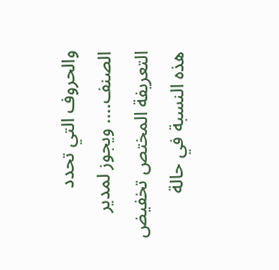والحروف التي تحدد الصنف.... ويجوز لمدير التعريفة المختص تخفيض هذه النسبة في حالة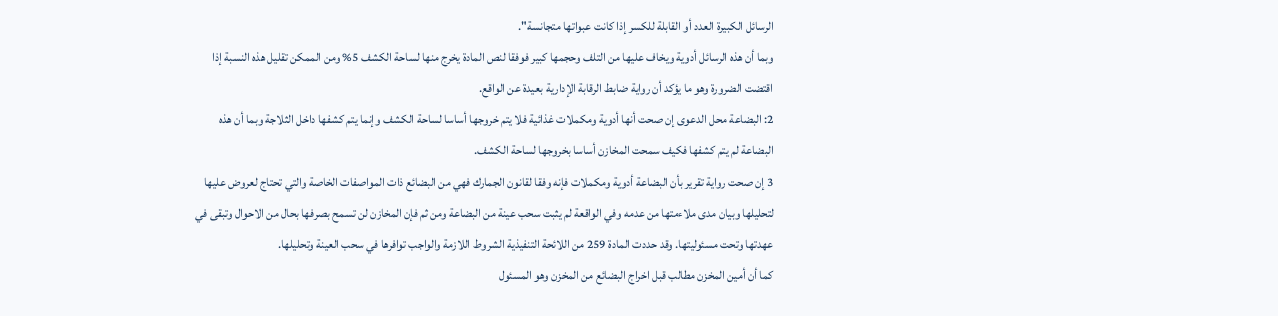الرسائل الكبيرة العدد أو القابلة للكسر إذا كانت عبواتها متجانسة".
وبما أن هذه الرسائل أدوية ويخاف عليها من التلف وحجمها كبير فوفقا لنص المادة يخرج منها لساحة الكشف 5% ومن الممكن تقليل هذه النسبة إذا اقتضت الضرورة وهو ما يؤكد أن رواية ضابط الرقابة الإدارية بعيدة عن الواقع.
2: البضاعة محل الدعوى إن صحت أنها أدوية ومكملات غذائية فلا يتم خروجها أساسا لساحة الكشف وإنما يتم كشفها داخل الثلاجة وبما أن هذه البضاعة لم يتم كشفها فكيف سمحت المخازن أساسا بخروجها لساحة الكشف.
3 إن صحت رواية تقرير بأن البضاعة أدوية ومكملات فإنه وفقا لقانون الجمارك فهي من البضائع ذات المواصفات الخاصة والتي تحتاج لعروض عليها لتحليلها وبيان مدى ملاءمتها من عدمه وفي الواقعة لم يثبت سحب عينة من البضاعة ومن ثم فإن المخازن لن تسمح بصرفها بحال من الاحوال وتبقى في عهدتها وتحت مسئوليتها. وقد حددت المادة 259 من اللائحة التنفيذية الشروط اللازمة والواجب توافرها في سحب العينة وتحليلها.
كما أن أمين المخزن مطالب قبل اخراج البضائع من المخزن وهو المسئول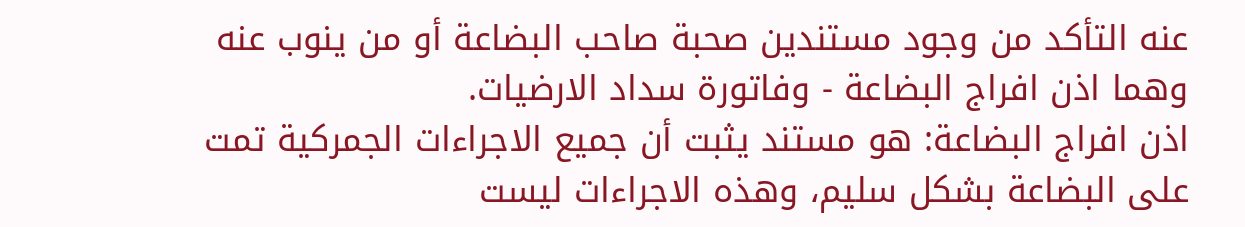عنه التأكد من وجود مستندين صحبة صاحب البضاعة أو من ينوب عنه وهما اذن افراج البضاعة - وفاتورة سداد الارضيات.
اذن افراج البضاعة: هو مستند يثبت أن جميع الاجراءات الجمركية تمت على البضاعة بشكل سليم، وهذه الاجراءات ليست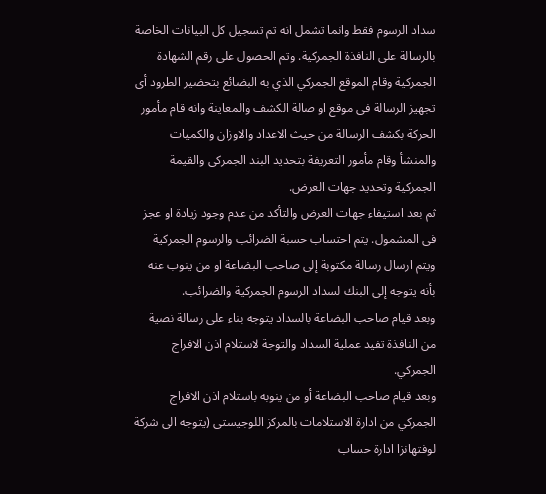سداد الرسوم فقط وانما تشمل انه تم تسجيل كل البيانات الخاصة بالرسالة على النافذة الجمركية. وتم الحصول على رقم الشهادة الجمركية وقام الموقع الجمركي الذي به البضائع بتحضير الطرود أى تجهيز الرسالة فى موقع او صالة الكشف والمعاينة وانه قام مأمور الحركة بكشف الرسالة من حيث الاعداد والاوزان والكميات والمنشأ وقام مأمور التعريفة بتحديد البند الجمركى والقيمة الجمركية وتحديد جهات العرض.
ثم بعد استيفاء جهات العرض والتأكد من عدم وجود زيادة او عجز فى المشمول. يتم احتساب حسبة الضرائب والرسوم الجمركية ويتم ارسال رسالة مكتوبة إلى صاحب البضاعة او من ينوب عنه بأنه يتوجه إلى البنك لسداد الرسوم الجمركية والضرائب.
وبعد قیام صاحب البضاعة بالسداد يتوجه بناء على رسالة نصية من النافذة تفيد عملية السداد والتوجة لاستلام اذن الافراج الجمركي.
وبعد قیام صاحب البضاعة أو من ينوبه باستلام اذن الافراج الجمركي من ادارة الاستلامات بالمركز اللوجيستى (يتوجه الى شركة لوفتهانزا ادارة حساب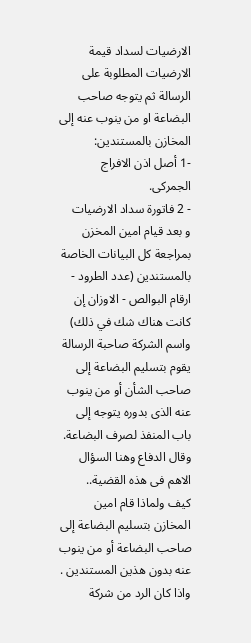الارضيات لسداد قيمة الارضيات المطلوبة على الرسالة ثم يتوجه صاحب البضاعة او من ينوب عنه إلى المخازن بالمستندين:
-1 أصل اذن الافراج الجمركى.
- 2 فاتورة سداد الارضيات
و بعد قیام امين المخزن بمراجعة كل البيانات الخاصة بالمستندين (عدد الطرود - ارقام البوالص - الاوزان إن كانت هناك شك في ذلك) واسم الشركة صاحبة الرسالة يقوم بتسليم البضاعة إلى صاحب الشأن أو من ينوب عنه الذى بدوره يتوجه إلى باب المنفذ لصرف البضاعة.
وقال الدفاع وهنا السؤال الاهم فى هذه القضية..
كيف ولماذا قام امين المخازن بتسليم البضاعة إلى صاحب البضاعة أو من ينوب عنه بدون هذين المستندين .
واذا كان الرد من شركة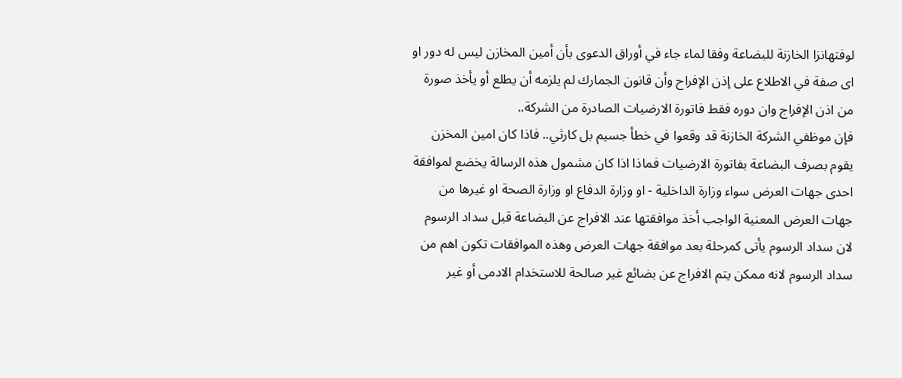لوفتهانزا الخازنة للبضاعة وفقا لماء جاء في أوراق الدعوى بأن أمین المخازن ليس له دور او اى صفة في الاطلاع على إذن الإفراح وأن قانون الجمارك لم يلزمه أن يطلع أو يأخذ صورة من اذن الإفراج وان دوره فقط فاتورة الارضيات الصادرة من الشركة..
فإن موظفي الشركة الخازنة قد وقعوا في خطأ جسيم بل كارثي.. فاذا كان امين المخزن يقوم بصرف البضاعة بفاتورة الارضيات فماذا اذا كان مشمول هذه الرسالة يخضع لموافقة احدى جهات العرض سواء وزارة الداخلية - او وزارة الدفاع او وزارة الصحة او غيرها من جهات العرض المعنية الواجب أخذ موافقتها عند الافراج عن البضاعة قبل سداد الرسوم لان سداد الرسوم يأتى كمرحلة بعد موافقة جهات العرض وهذه الموافقات تكون اهم من سداد الرسوم لانه ممكن يتم الافراج عن بضائع غير صالحة للاستخدام الادمى أو غير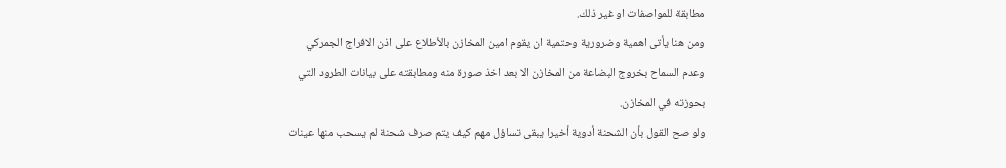مطابقة للمواصفات او غير ذلك.
ومن هنا يأتى اهمية وضرورية وحتمية ان يقوم امين المخازن بالأطلاع على اذن الافراج الجمركي وعدم السماح بخروج البضاعة من المخازن الا بعد اخذ صورة منه ومطابقته على بيانات الطرود التي بحوزته في المخازن.
ولو صح القول بأن الشحنة أدوية أخيرا يبقى تساؤل مهم كيف يتم صرف شحنة لم يسحب منها عينات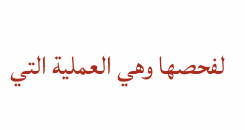لفحصها وهي العملية التي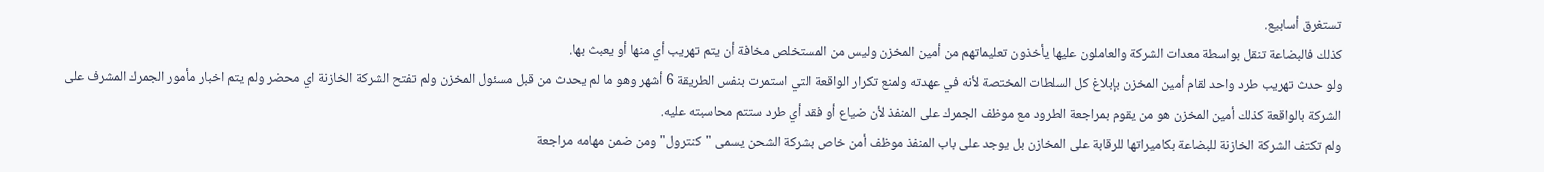تستغرق أسابيع.
كذلك فالبضاعة تنقل بواسطة معدات الشركة والعاملون عليها يأخذون تعليماتهم من أمين المخزن وليس من المستخلص مخافة أن يتم تهريب أي منها أو يعبث بها.
ولو حدث تهريب طرد واحد لقام أمين المخزن بإبلاغ كل السلطات المختصة لأنه في عهدته ولمنع تكرار الواقعة التي استمرت بنفس الطريقة 6 أشهر وهو ما لم يحدث من قبل مسئول المخزن ولم تفتح الشركة الخازنة اي محضر ولم يتم اخبار مأمور الجمرك المشرف على الشركة بالواقعة كذلك أمين المخزن هو من يقوم بمراجعة الطرود مع موظف الجمرك على المنفذ لأن ضياع أو فقد أي طرد ستتم محاسبته عليه.
ولم تكتف الشركة الخازنة للبضاعة بكاميراتها للرقابة على المخازن بل يوجد على باب المنفذ موظف أمن خاص بشركة الشحن يسمى "كنترول" ومن ضمن مهامه مراجعة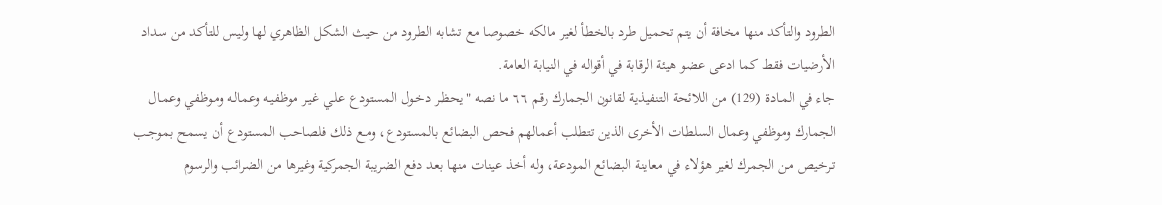الطرود والتأكد منها مخافة أن يتم تحميل طرد بالخطأ لغير مالكه خصوصا مع تشابه الطرود من حيث الشكل الظاهري لها وليس للتأكد من سداد الأرضيات فقط كما ادعى عضو هيئة الرقابة في أقواله في النيابة العامة.
جاء في المـادة (129) من اللائحة التنفيذية لقانون الجمارك رقم ٦٦ ما نصه "يحظـر دخـول المستودع علـي غيـر موظفيـه وعمالـه ومـوظفي وعمـال الجمارك وموظفي وعمال السلطات الأخرى الذين تتطلب أعمالهم فحص البضائع بالمستودع، ومـع ذلك فلصاحب المستودع أن يسمح بموجـب تـرخيص مـن الجمرك لغير هؤلاء في معاينة البضائع المودعة، وله أخذ عينات منها بعد دفع الضريبة الجمركية وغيرها من الضرائب والرسوم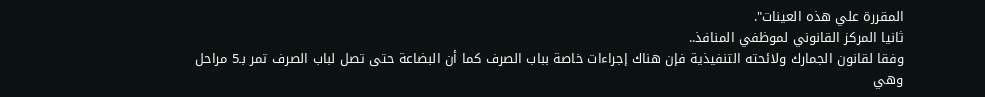المقررة علي هذه العينات".
ثانيا المركز القانوني لموظفي المنافذ..
وفقا لقانون الجمارك ولائحته التنفيذية فإن هناك إجراءات خاصة بباب الصرف كما أن البضاعة حتى تصل لباب الصرف تمر بـ5 مراحل وهي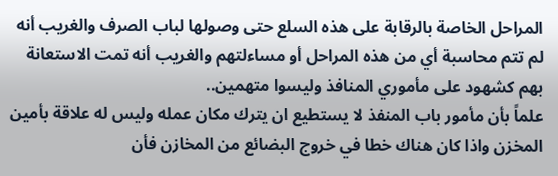المراحل الخاصة بالرقابة على هذه السلع حتى وصولها لباب الصرف والغريب أنه لم تتم محاسبة أي من هذه المراحل أو مساءلتهم والغريب أنه تمت الاستعانة بهم كشهود على مأموري المنافذ وليسوا متهمين..
علماً بأن مأمور باب المنفذ لا يستطيع ان يترك مكان عمله وليس له علاقة بأمين المخزن واذا كان هناك خطا في خروج البضائع من المخازن فأن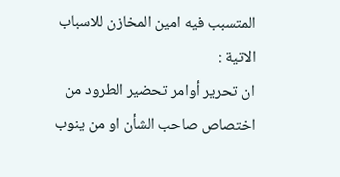المتسبب فيه امين المخازن للاسباب الاتية :
ان تحرير أوامر تحضير الطرود من اختصاص صاحب الشأن او من ينوب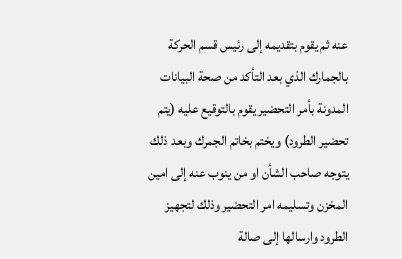عنه ثم يقوم بتقديمه إلى رئيس قسم الحركة بالجمارك الذي بعد التأكد من صحة البيانات المدونة بأمر التحضير يقوم بالتوقيع عليه (يتم تحضير الطرود) ويختم بخاتم الجمرك وبعد ذلك يتوجه صاحب الشأن او من ينوب عنه إلى امين المخزن وتسليمه امر التحضير وذلك لتجهيز الطرود وارسالها إلى صالة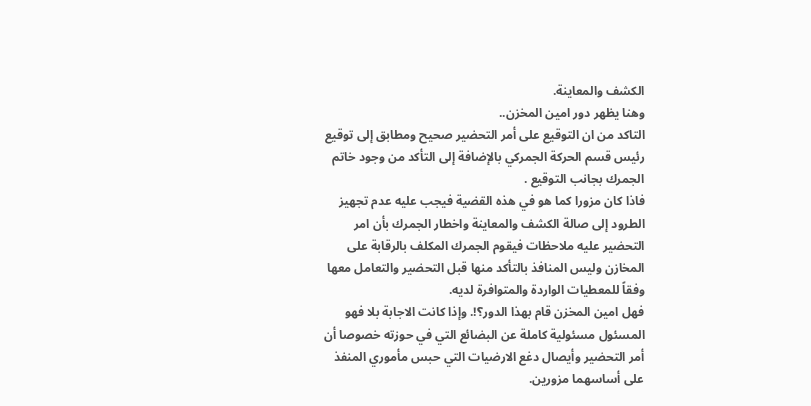الكشف والمعاينة.
وهنا يظهر دور امين المخزن..
التاكد من ان التوقيع على أمر التحضير صحيح ومطابق إلى توقيع رئيس قسم الحركة الجمركي بالإضافة إلى التأكد من وجود خاتم الجمرك بجانب التوقيع .
فاذا كان مزورا كما هو في هذه القضية فيجب عليه عدم تجهيز الطرود إلى صالة الكشف والمعاينة واخطار الجمرك بأن امر التحضير عليه ملاحظات فيقوم الجمرك المكلف بالرقابة على المخازن وليس المنافذ بالتأكد منها قبل التحضير والتعامل معها وفقاً للمعطيات الواردة والمتوافرة لديه.
فهل امين المخزن قام بهذا الدور؟!. وإذا كانت الاجابة بلا فهو المسئول مسئولية كاملة عن البضائع التي في حوزته خصوصا أن أمر التحضير وأيصال دغع الارضيات التي حبس مأموري المنفذ على أساسهما مزورين.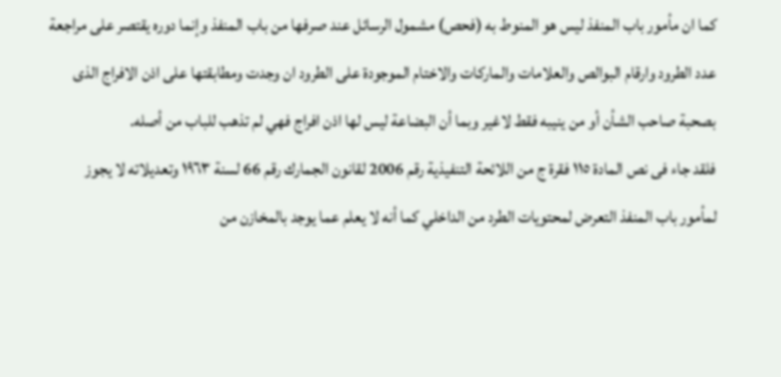كما ان مأمور باب المنفذ ليس هو المنوط به (فحص) مشمول الرسائل عند صرفها من باب المنفذ وإنما دوره يقتصر على مراجعة عدد الطرود وارقام البوالص والعلامات والماركات والاختام الموجودة على الطرود ان وجدت ومطابقتها على اذن الافراج الذى بصحبة صاحب الشأن أو من ينيبه فقط لاغير وبما أن البضاعة ليس لها اذن افراج فهي لم تذهب للباب من أصله.
فلقد جاء فى نص المادة ١١٥ فقرة ج من اللائحة التنفيذية رقم 2006 لقانون الجمارك رقم 66 لسنة ١٩٦٣ وتعديلاته لا يجوز لمأمور باب المنفذ التعرض لمحتويات الطرد من الداخلي كما أنه لا يعلم عما يوجد بالمخازن من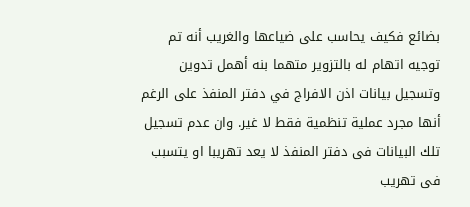بضائع فكيف يحاسب على ضياعها والغريب أنه تم توجيه اتهام له بالتزوير متهما بنه أهمل تدوين وتسجيل بيانات اذن الافراج في دفتر المنفذ على الرغم أنها مجرد عملية تنظمية فقط لا غير. وان عدم تسجيل تلك البيانات فى دفتر المنفذ لا يعد تهريبا او يتسبب فى تهريب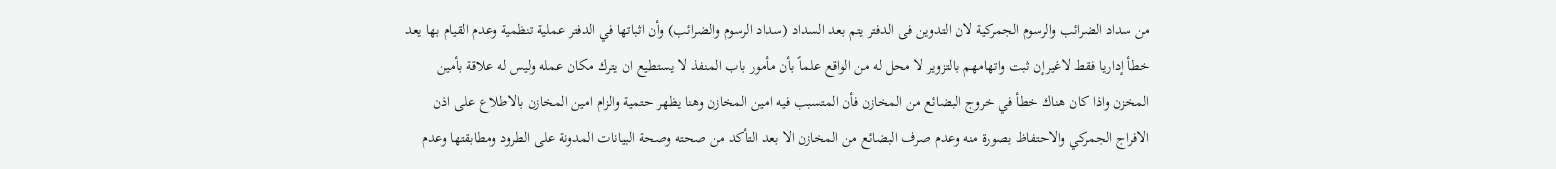من سداد الضرائب والرسوم الجمركية لان التدوين فى الدفتر يتم بعد السداد (سداد الرسوم والضرائب) وأن اثباتها في الدفتر عملية تنظمية وعدم القيام بها يعد خطأ إداريا فقط لاغيرإن ثبت واتهامهم بالتزوير لا محل له من الواقع علماً بأن مأمور باب المنفذ لا يستطيع ان يترك مكان عمله وليس له علاقة بأمين المخزن واذا كان هناك خطأ في خروج البضائع من المخازن فأن المتسبب فيه امين المخازن وهنا يظهر حتمية والزام امين المخازن بالاطلاع على اذن الافراج الجمركي والاحتفاظ بصورة منه وعدم صرف البضائع من المخازن الا بعد التأكد من صحته وصحة البيانات المدونة على الطرود ومطابقتها وعدم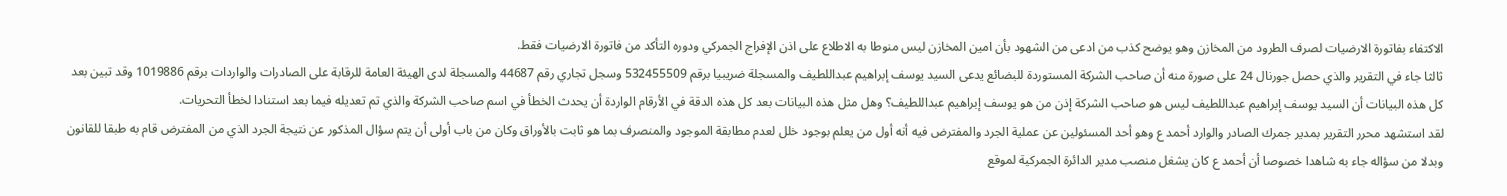الاكتفاء بفاتورة الارضيات لصرف الطرود من المخازن وهو يوضح كذب من ادعى من الشهود بأن امين المخازن ليس منوطا به الاطلاع على اذن الإفراج الجمركي ودوره التأكد من فاتورة الارضيات فقط.
ثالثا جاء في التقرير والذي حصل جورنال 24 على صورة منه أن صاحب الشركة المستوردة للبضائع يدعى السيد يوسف إبراهيم عبداللطيف والمسجلة ضريبيا برقم 532455509 وسجل تجاري رقم 44687 والمسجلة لدى الهيئة العامة للرقابة على الصادرات والواردات برقم 1019886 وقد تبين بعد كل هذه البيانات أن السيد يوسف إبراهيم عبداللطيف ليس هو صاحب الشركة إذن من هو يوسف إبراهيم عبداللطيف؟ وهل مثل هذه البيانات بعد كل هذه الدقة في الأرقام الواردة أن يحدث الخطأ في اسم صاحب الشركة والذي تم تعديله فيما بعد استنادا لخطأ التحريات.
لقد استشهد محرر التقرير بمدير جمرك الصادر والوارد أحمد ع وهو أحد المسئولين عن عملية الجرد والمفترض فيه أنه أول من يعلم بوجود خلل لعدم مطابقة الموجود والمنصرف بما هو ثابت بالأوراق وكان من باب أولى أن يتم سؤال المذكور عن نتيجة الجرد الذي من المفترض قام به طبقا للقانون وبدلا من سؤاله جاء به شاهدا خصوصا أن أحمد ع كان يشغل منصب مدير الدائرة الجمركية لموقع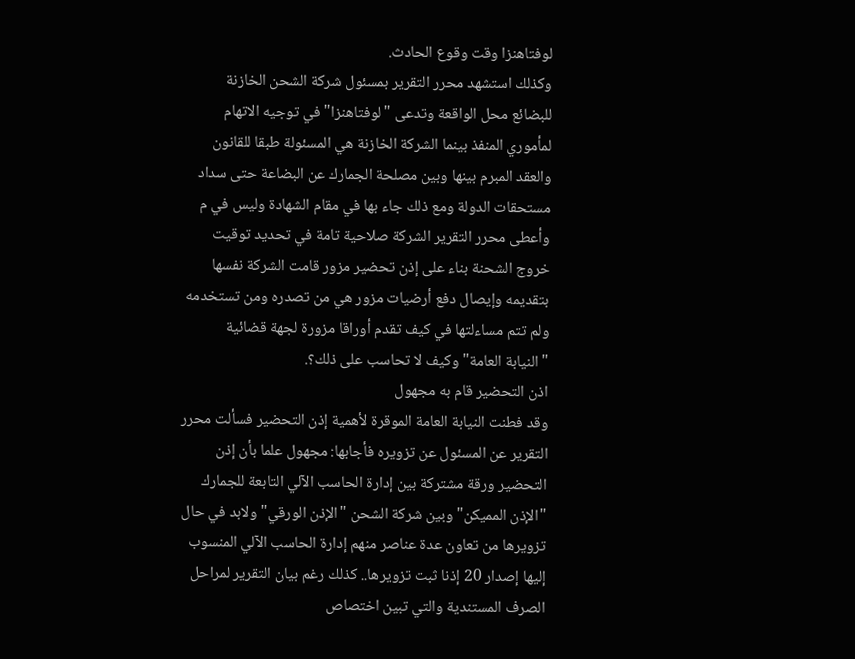لوفتاهنزا وقت وقوع الحادث.
وكذلك استشهد محرر التقرير بمسئول شركة الشحن الخازنة للبضائع محل الواقعة وتدعى "لوفتاهنزا" في توجيه الاتهام لمأموري المنفذ بينما الشركة الخازنة هي المسئولة طبقا للقانون والعقد المبرم بينها وبين مصلحة الجمارك عن البضاعة حتى سداد مستحقات الدولة ومع ذلك جاء بها في مقام الشهادة وليس في م وأعطى محرر التقرير الشركة صلاحية تامة في تحديد توقيت خروج الشحنة بناء على إذن تحضير مزور قامت الشركة نفسها بتقديمه وإيصال دفع أرضيات مزور هي من تصدره ومن تستخدمه ولم تتم مساءلتها في كيف تقدم أوراقا مزورة لجهة قضائية "النيابة العامة" وكيف لا تحاسب على ذلك؟.
اذن التحضير قام به مجهول
وقد فطنت النيابة العامة الموقرة لأهمية إذن التحضير فسألت محرر التقرير عن المسئول عن تزويره فأجابها: مجهول علما بأن إذن التحضير ورقة مشتركة بين إدارة الحاسب الآلي التابعة للجمارك "الإذن المميكن" وبين شركة الشحن "الإذن الورقي" ولابد في حال تزويرها من تعاون عدة عناصر منهم إدارة الحاسب الآلي المنسوب إليها إصدار 20 إذنا ثبت تزويرها.. كذلك رغم بيان التقرير لمراحل الصرف المستندية والتي تبين اختصاص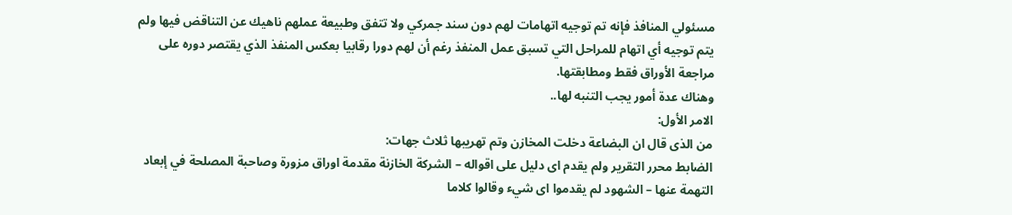مسئولي المنافذ فإنه تم توجيه اتهامات لهم دون سند جمركي ولا تتفق وطبيعة عملهم ناهيك عن التناقض فيها ولم يتم توجيه أي اتهام للمراحل التي تسبق عمل المنفذ رغم أن لهم دورا رقابيا بعكس المنفذ الذي يقتصر دوره على مراجعة الأوراق فقط ومطابقتها.
وهناك عدة أمور يجب التنبه لها..
الامر الأول:
من الذى قال ان البضاعة دخلت المخازن وتم تهريبها ثلاث جهات:
الضابط محرر التقرير ولم يقدم اى دليل على اقواله – الشركة الخازنة مقدمة اوراق مزورة وصاحبة المصلحة في إبعاد التهمة عنها – الشهود لم يقدموا اى شيء وقالوا كلاما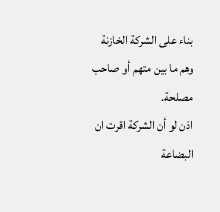بناء على الشركة الخازنة وهم ما بين متهم أو صاحب مصلحة.
اذن لو أن الشركة اقرت ان البضاعة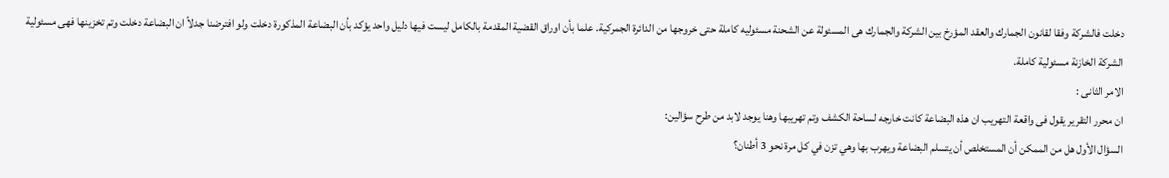دخلت فالشركة وفقا لقانون الجمارك والعقد المؤرخ بين الشركة والجمارك هى المسئولة عن الشحنة مسئوليه كاملة حتى خروجها من الدائرة الجمركية. علما بأن اوراق القضية المقدمة بالكامل ليست فيها دليل واحد يؤكد بأن البضاعة المذكورة دخلت ولو افترضنا جدلاً ان البضاعة دخلت وتم تخزينها فهى مسئولية الشركة الخازنة مسئولية كاملة.
الامر الثانى :
ان محرر التقرير يقول فى واقعة التهريب ان هذه البضاعة كانت خارجه لساحة الكشف وتم تهريبها وهنا يوجد لابد من طرح سؤالين:
السؤال الأول هل من الممكن أن المستخلص أن يتسلم البضاعة ويهرب بها وهي تزن في كل مرة نحو 3 أطنان؟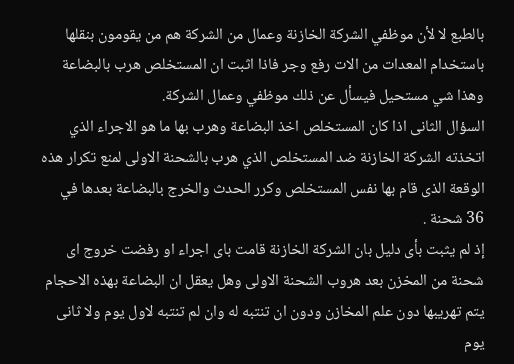بالطبع لا لأن موظفي الشركة الخازنة وعمال من الشركة هم من يقومون بنقلها باستخدام المعدات من الات رفع وجر فاذا اثبت ان المستخلص هرب بالبضاعة وهذا شي مستحيل فيسأل عن ذلك موظفي وعمال الشركة.
السؤال الثانى اذا كان المستخلص اخذ البضاعة وهرب بها ما هو الاجراء الذي اتخذته الشركة الخازنة ضد المستخلص الذي هرب بالشحنة الاولى لمنع تكرار هذه الوقعة الذى قام بها نفس المستخلص وكرر الحدث والخرج بالبضاعة بعدها في 36 شحنة .
إذ لم يثبت بأى دليل بان الشركة الخازنة قامت باى اجراء او رفضت خروج اى شحنة من المخزن بعد هروب الشحنة الاولى وهل يعقل ان البضاعة بهذه الاحجام يتم تهريبها دون علم المخازن ودون ان تنتبه له وان لم تنتبه لاول يوم ولا ثانى يوم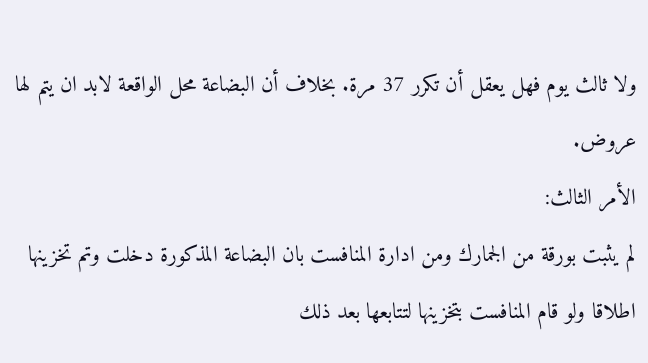ولا ثالث يوم فهل يعقل أن تكرر 37 مرة. بخلاف أن البضاعة محل الواقعة لابد ان يتم لها عروض.
الأمر الثالث:
لم يثبت بورقة من الجمارك ومن ادارة المنافست بان البضاعة المذكورة دخلت وتم تخزينها اطلاقا ولو قام المنافست بتخزينها لتتابعها بعد ذلك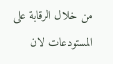من خلال الرقابة على المستودعات لان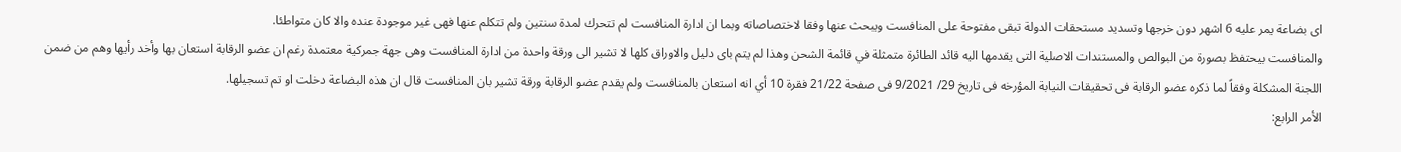اى بضاعة يمر عليه 6 اشهر دون خرجها وتسديد مستحقات الدولة تبقى مفتوحة على المنافست ويبحث عنها وفقا لاختصاصاته وبما ان ادارة المنافست لم تتحرك لمدة سنتين ولم تتكلم عنها فهى غير موجودة عنده والا كان متواطئا.
والمنافست بيحتفظ بصورة من البوالص والمستندات الاصلية التى يقدمها اليه قائد الطائرة متمثلة في قائمة الشحن وهذا لم يتم باى دليل والاوراق كلها لا تشير الى ورقة واحدة من ادارة المنافست وهى جهة جمركية معتمدة رغم ان عضو الرقابة استعان بها وأخد رأيها وهم من ضمن اللجنة المشكلة وفقاً لما ذكره عضو الرقابة فى تحقيقات النيابة المؤرخه فى تاريخ 29/ 9/2021 فى صفحة 21/22 فقرة 10 أي انه استعان بالمنافست ولم يقدم عضو الرقابة ورقة تشير بان المنافست قال ان هذه البضاعة دخلت او تم تسجيلها.
الأمر الرابع: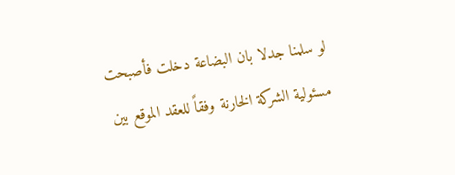لو سلمنا جدلا بان البضاعة دخلت فأصبحت مسئولية الشركة الخارنة وفقاً للعقد الموقع بين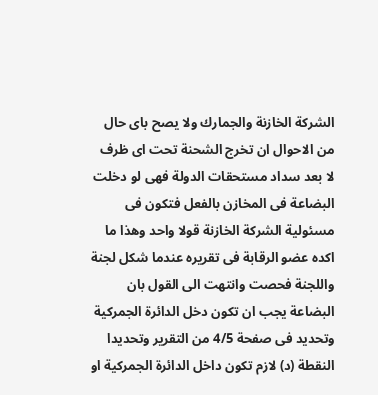الشركة الخازنة والجمارك ولا يصح باى حال من الاحوال ان تخرج الشحنة تحت اى ظرف لا بعد سداد مستحقات الدولة فهى لو دخلت البضاعة فى المخازن بالفعل فتكون فى مسئولية الشركة الخازنة قولا واحد وهذا ما اكده عضو الرقابة فى تقريره عندما شكل لجنة واللجنة فحصت وانتهت الى القول بان البضاعة يجب ان تكون دخل الدائرة الجمركية وتحديد فى صفحة 4/5 من التقرير وتحديدا النقطة (د) لازم تكون داخل الدائرة الجمركية او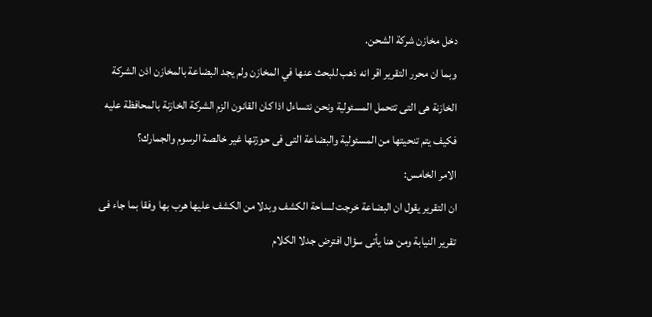دخل مخازن شركة الشحن.
وبما ان محرر التقرير اقر انه ذهب للبحث عنها في المخازن ولم يجد البضاعة بالمخازن اذن الشركة الخازنة هى التى تتحمل المسئولية ونحن نتساءل اذا كان القانون الزم الشركة الخازنة بالمحافظة عليه فكيف يتم تنحيتها من المسئولية والبضاعة التى فى حوزتها غير خالصة الرسوم والجمارك؟
الامر الخامس:
ان التقرير يقول ان البضاعة خرجت لساحة الكشف وبدلا من الكشف عليها هرب بها وفقا بما جاء فى تقرير النيابة ومن هنا يأتى سؤال افترض جدلا الكلام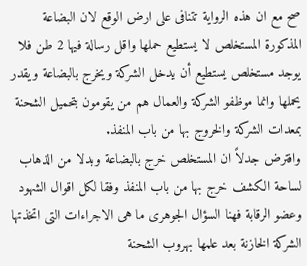صح مع ان هذه الرواية تتنافى على ارض الوقع لان البضاعة المذكورة المستخلص لا يستطيع حملها واقل رسالة فيها 2 طن فلا يوجد مستخلص يستطيع أن يدخل الشركة ويخرج بالبضاعة ويقدر يحملها وانما موظفو الشركة والعمال هم من يقومون بتحميل الشحنة بمعدات الشركة والخروج بها من باب المنفذ.
وافترض جدلاً ان المستخلص خرج بالبضاعة وبدلا من الذهاب لساحة الكشف خرج بها من باب المنفذ وفقا لكل اقوال الشهود وعضو الرقابة فهنا السؤال الجوهرى ما هى الاجراءات التى اتخذتها الشركة الخازنة بعد علمها بهروب الشحنة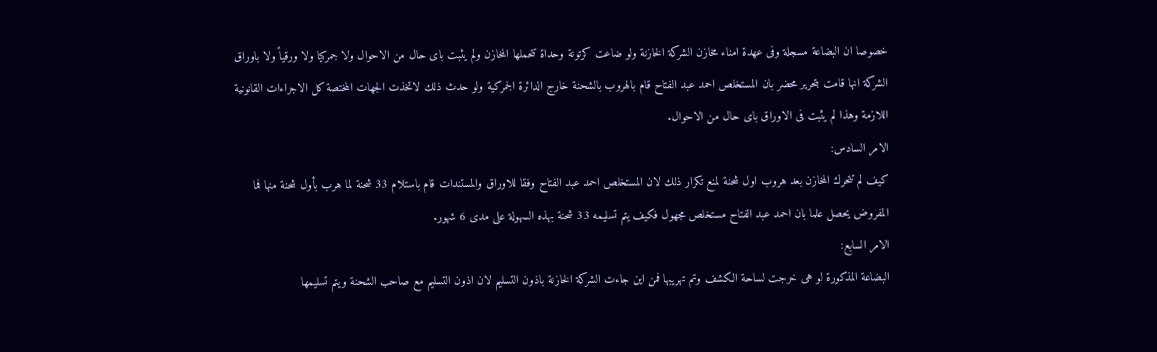خصوصا ان البضاعة مسجلة وفى عهدة امناء مخازن الشركة الخازنة ولو ضاعت كرتونة وحداة تتحملها المخازن ولم يثبت باى حال من الاحوال ولا جمركيا ولا ورقياً ولا باوراق الشركة انها قامت بتحرير محضر بان المستخلص احمد عبد الفتاح قام بالهروب بالشحنة خارج الدائرة الجمركية ولو حدث ذلك لاتخذت الجهات المختصة كل الاجراءات القانونية اللازمة وهذا لم يثبت فى الاوراق باى حال من الاحوال.
الامر السادس:
كيف لم تتحرك المخازن بعد هروب اول شحنة لمنع تكرار ذلك لان المستخلص احمد عبد الفتاح وفقا للاوراق والمستندات قام باستلام 33 شحنة لما هرب بأول شحنة منها فما المفروض يحصل علما بان احمد عبد الفتاح مستخلص مجهول فكيف يتم تسليمه 33 شحنة بهذه السهولة على مدى 6 شهور.
الامر السابع:
البضاعة المذكورة لو هى خرجت لساحة الكشف وتم تهريبها فمن اين جاءت الشركة الخازنة باذون التسليم لان اذون التسليم مع صاحب الشحنة ويتم تسليمها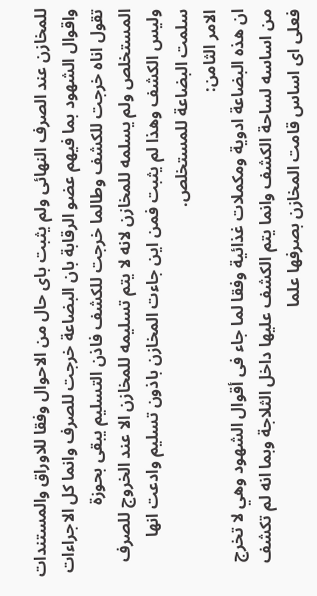للمخازن عند الصرف النهائى ولم يثبت باى حال من الاحوال وفقا للاوراق والمستندات واقوال الشهود بما فيهم عضو الرقابة بان البضاعة خرجت للصرف وانما كل الاجراءات تقول اناه خرجت للكشف وطالما خرجت للكشف فاذن التسليم يبقى بحوزة المستخلص ولم يسلمه للمخازن لانه لا يتم تسليمه للمخازن الا عند الخروج للصرف وليس الكشف وهذا لم يثبت فمن اين جاءت المخازن باذون تسليم وادعت انها سلمت البضاعة للمستخلص.
الامر الثامن:
ان هذه البضاعة ادوية ومكملات غذائية وفقا لما جاء فى أقوال الشهود وهي لا تخرج من اساسه لساحة الكشف وانما يتم الكشف عليها داخل الثلاجة وبما انه لم تكشف فعلى اى اساس قامت المخازن بصرفها علما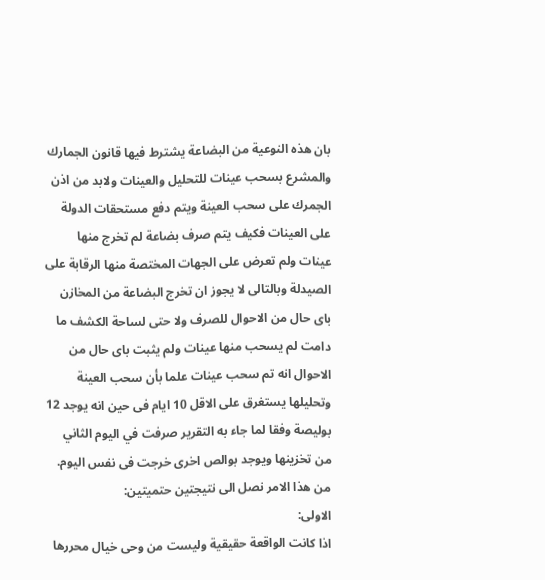بان هذه النوعية من البضاعة يشترط فيها قانون الجمارك والمشرع بسحب عينات للتحليل والعينات ولابد من اذن الجمرك على سحب العينة ويتم دفع مستحقات الدولة على العينات فكيف يتم صرف بضاعة لم تخرج منها عينات ولم تعرض على الجهات المختصة منها الرقابة على الصيدلة وبالتالى لا يجوز ان تخرج البضاعة من المخازن باى حال من الاحوال للصرف ولا حتى لساحة الكشف ما دامت لم يسحب منها عينات ولم يثبت باى حال من الاحوال انه تم سحب عينات علما بأن سحب العينة وتحليلها يستغرق على الاقل 10 ايام فى حين انه يوجد 12 بوليصة وفقا لما جاء به التقرير صرفت في اليوم الثاني من تخزينها ويوجد بوالص اخرى خرجت فى نفس اليوم.
من هذا الامر نصل الى نتيجتين حتميتين:
الاولى:
اذا كانت الواقعة حقيقية وليست من وحى خيال محررها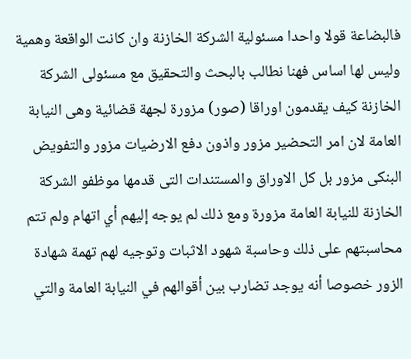فالبضاعة قولا واحدا مسئولية الشركة الخازنة وان كانت الواقعة وهمية وليس لها اساس فهنا نطالب بالبحث والتحقيق مع مسئولى الشركة الخازنة كيف يقدمون اوراقا (صور) مزورة لجهة قضائية وهى النيابة العامة لان امر التحضير مزور واذون دفع الارضيات مزور والتفويض البنكى مزور بل كل الاوراق والمستندات التى قدمها موظفو الشركة الخازنة للنيابة العامة مزورة ومع ذلك لم يوجه إليهم أي اتهام ولم تتم محاسبتهم على ذلك وحاسبة شهود الاثبات وتوجيه لهم تهمة شهادة الزور خصوصا أنه يوجد تضارب بين أقوالهم في النيابة العامة والتي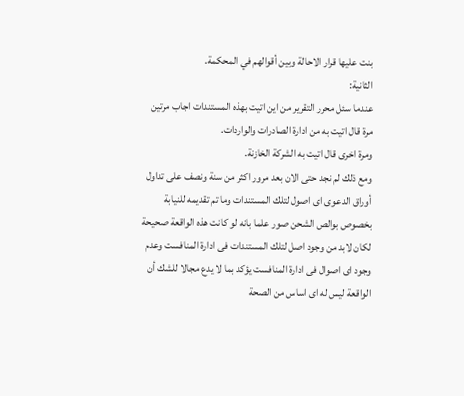بنت عليها قرار الاحالة وبين أقوالهم في المحكمة.
الثانية:
عندما سئل محرر التقرير من اين اتيت بهذه المستندات اجاب مرتين
مرة قال اتيت به من ادارة الصادرات والواردات.
ومرة اخرى قال اتيت به الشركة الخازنة.
ومع ذلك لم نجد حتى الان بعد مرور اكثر من سنة ونصف على تداول أوراق الدعوى اى اصول لتلك المستندات وما تم تقديمه للنيابة بخصوص بوالص الشحن صور علما بانه لو كانت هذه الواقعة صحيحة لكان لابد من وجود اصل لتلك المستندات فى ادارة المنافست وعدم وجود اى اصوال فى ادارة المنافست يؤكد بما لا يدع مجالا للشك أن الواقعة ليس له اى اساس من الصحة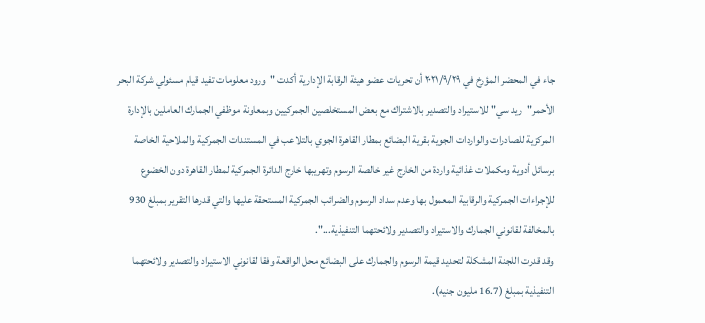جاء في المحضر المؤرخ في ۲۰۲۱/۹/۲۹ أن تحريات عضو هيئة الرقابة الإدارية أكدت "ورود معلومات تفيد قيام مسئولي شركة البحر الأحمر"ريد سي" للاستيراد والتصدير بالاشتراك مع بعض المستخلصين الجمركيين وبمعاونة موظفي الجمارك العاملين بالإدارة المركزية للصادرات والواردات الجوية بقرية البضائع بمطار القاهرة الجوي بالتلاعب في المستندات الجمركية والملاحية الخاصة برسائل أدوية ومكملات غذائية واردة من الخارج غير خالصة الرسوم وتهريبها خارج الدائرة الجمركية لمطار القاهرة دون الخضوع للإجراءات الجمركية والرقابية المعمول بها وعدم سداد الرسوم والضرائب الجمركية المستحقة عليها والتي قدرها التقرير بمبلغ 930 بالمخالفة لقانوني الجمارك والاستيراد والتصدير ولائحتهما التنفيذية...".
وقد قدرت اللجنة المشكلة لتحديد قيمة الرسوم والجمارك على البضائع محل الواقعة وفقا لقانوني الاستيراد والتصدير ولائحتهما التنفيذية بمبلغ (16.7 مليون جنيه).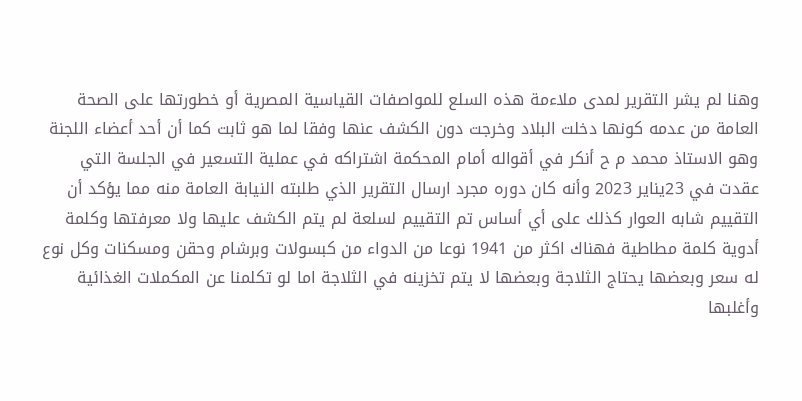وهنا لم يشر التقرير لمدى ملاءمة هذه السلع للمواصفات القياسية المصرية أو خطورتها على الصحة العامة من عدمه كونها دخلت البلاد وخرجت دون الكشف عنها وفقا لما هو ثابت كما أن أحد أعضاء اللجنة وهو الاستاذ محمد م ح أنكر في أقواله أمام المحكمة اشتراكه في عملية التسعير في الجلسة التي عقدت في 23يناير 2023 وأنه كان دوره مجرد ارسال التقرير الذي طلبته النيابة العامة منه مما يؤكد أن التقييم شابه العوار كذلك على أي أساس تم التقييم لسلعة لم يتم الكشف عليها ولا معرفتها وكلمة أدوية كلمة مطاطية فهناك اكثر من 1941 نوعا من الدواء من كبسولات وبرشام وحقن ومسكنات وكل نوع له سعر وبعضها يحتاج الثلاجة وبعضها لا يتم تخزينه في الثلاجة اما لو تكلمنا عن المكملات الغذائية وأغلبها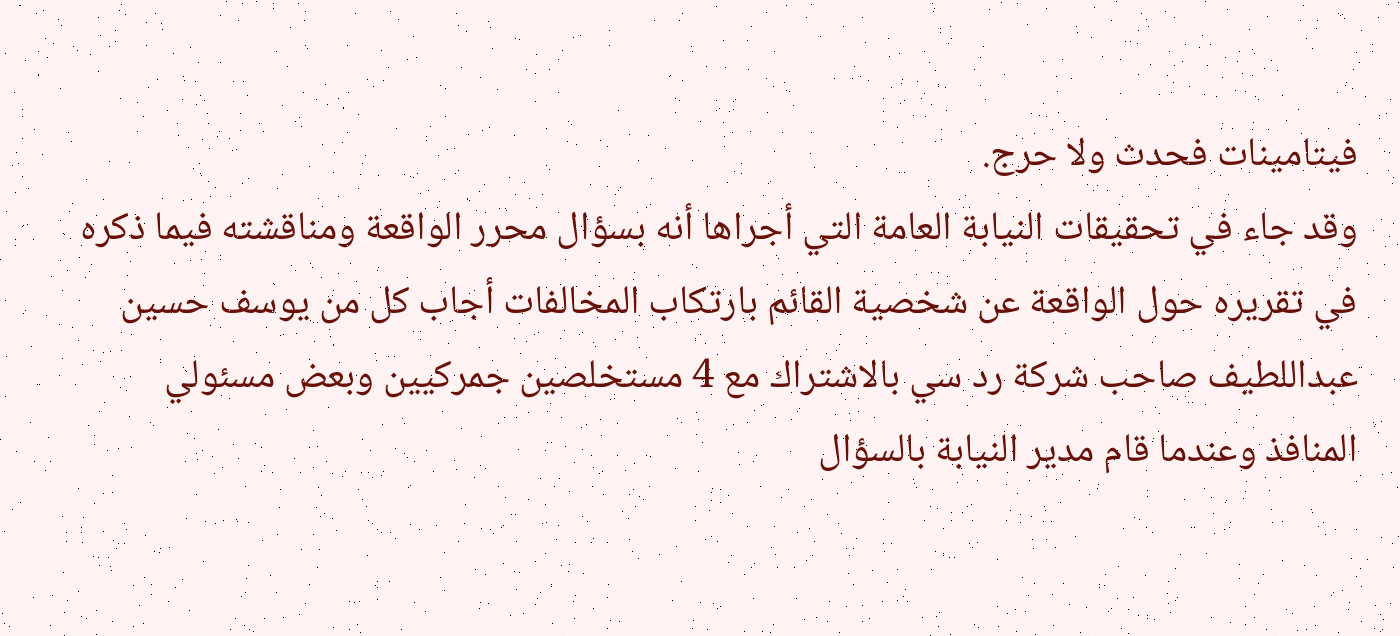فيتامينات فحدث ولا حرج.
وقد جاء في تحقيقات النيابة العامة التي أجراها أنه بسؤال محرر الواقعة ومناقشته فيما ذكره في تقريره حول الواقعة عن شخصية القائم بارتكاب المخالفات أجاب كل من يوسف حسين عبداللطيف صاحب شركة رد سي بالاشتراك مع 4 مستخلصين جمركيين وبعض مسئولي المنافذ وعندما قام مدير النيابة بالسؤال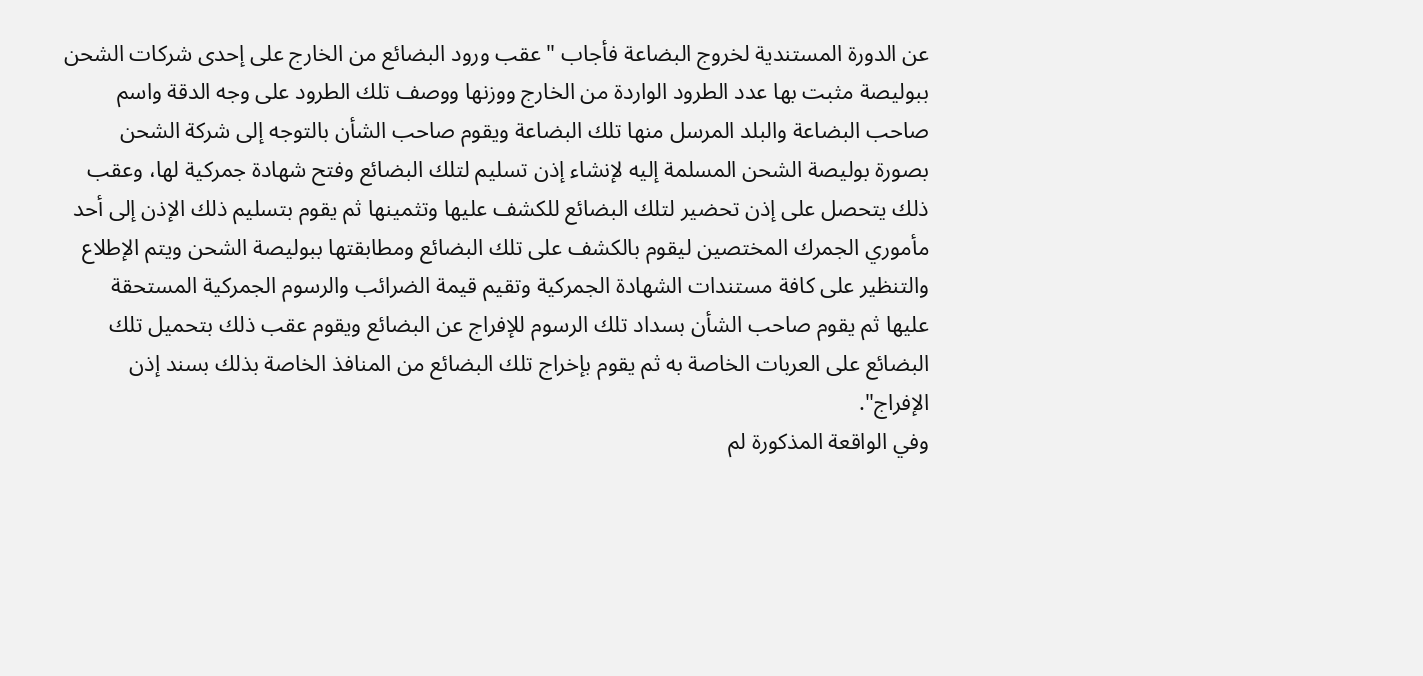عن الدورة المستندية لخروج البضاعة فأجاب "عقب ورود البضائع من الخارج على إحدى شركات الشحن ببوليصة مثبت بها عدد الطرود الواردة من الخارج ووزنها ووصف تلك الطرود على وجه الدقة واسم صاحب البضاعة والبلد المرسل منها تلك البضاعة ويقوم صاحب الشأن بالتوجه إلى شركة الشحن بصورة بوليصة الشحن المسلمة إليه لإنشاء إذن تسليم لتلك البضائع وفتح شهادة جمركية لها، وعقب ذلك يتحصل على إذن تحضير لتلك البضائع للكشف عليها وتثمينها ثم يقوم بتسليم ذلك الإذن إلى أحد مأموري الجمرك المختصين ليقوم بالكشف على تلك البضائع ومطابقتها ببوليصة الشحن ويتم الإطلاع والتنظير على كافة مستندات الشهادة الجمركية وتقيم قيمة الضرائب والرسوم الجمركية المستحقة عليها ثم يقوم صاحب الشأن بسداد تلك الرسوم للإفراج عن البضائع ويقوم عقب ذلك بتحميل تلك البضائع على العربات الخاصة به ثم يقوم بإخراج تلك البضائع من المنافذ الخاصة بذلك بسند إذن الإفراج".
وفي الواقعة المذكورة لم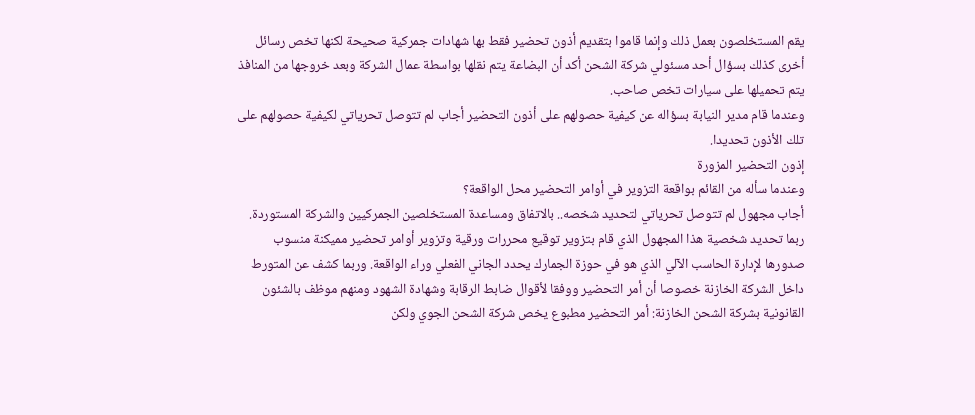يقم المستخلصون بعمل ذلك وإنما قاموا بتقديم أذون تحضير فقط بها شهادات جمركية صحيحة لكنها تخص رسائل أخرى كذلك بسؤال أحد مسئولي شركة الشحن أكد أن البضاعة يتم نقلها بواسطة عمال الشركة وبعد خروجها من المنافذ يتم تحميلها على سيارات تخص صاحب.
وعندما قام مدير النيابة بسؤاله عن كيفية حصولهم على أذون التحضير أجاب لم تتوصل تحرياتي لكيفية حصولهم على تلك الأذون تحديدا.
إذون التحضير المزورة
وعندما سأله من القائم بواقعة التزوير في أوامر التحضير محل الواقعة؟
أجاب مجهول لم تتوصل تحرياتي لتحديد شخصه.. بالاتفاق ومساعدة المستخلصين الجمركيين والشركة المستوردة.
ربما تحديد شخصية هذا المجهول الذي قام بتزوير توقيع محررات ورقية وتزوير أوامر تحضير مميكنة منسوب صدورها لإدارة الحاسب الآلي الذي هو في حوزة الجمارك يحدد الجاني الفعلي وراء الواقعة. وربما كشف عن المتورط داخل الشركة الخازنة خصوصا أن أمر التحضير ووفقا لأقوال ضابط الرقابة وشهادة الشهود ومنهم موظف بالشئون القانونية بشركة الشحن الخازنة: أمر التحضير مطبوع يخص شركة الشحن الجوي ولكن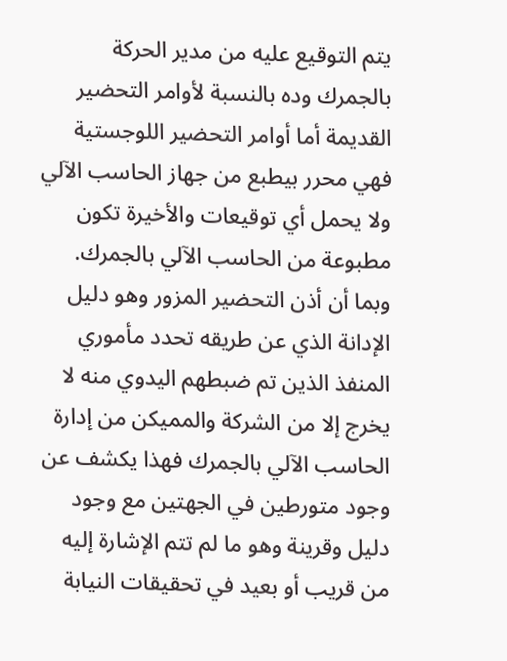يتم التوقيع عليه من مدير الحركة بالجمرك وده بالنسبة لأوامر التحضير القديمة أما أوامر التحضير اللوجستية فهي محرر بيطبع من جهاز الحاسب الآلي ولا يحمل أي توقيعات والأخيرة تكون مطبوعة من الحاسب الآلي بالجمرك.
وبما أن أذن التحضير المزور وهو دليل الإدانة الذي عن طريقه تحدد مأموري المنفذ الذين تم ضبطهم اليدوي منه لا يخرج إلا من الشركة والمميكن من إدارة الحاسب الآلي بالجمرك فهذا يكشف عن وجود متورطين في الجهتين مع وجود دليل وقرينة وهو ما لم تتم الإشارة إليه من قريب أو بعيد في تحقيقات النيابة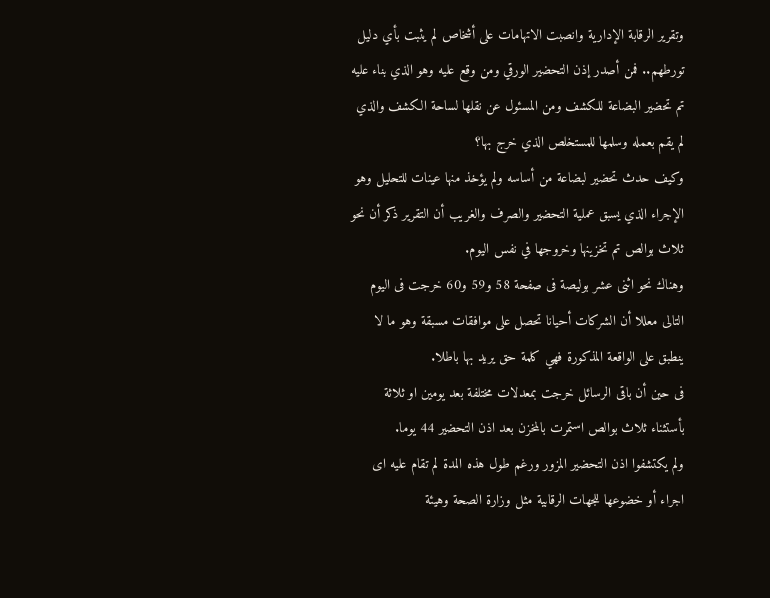وتقرير الرقابة الإدارية وانصبت الاتهامات على أشخاص لم يثبت بأي دليل تورطهم.. فمن أصدر إذن التحضير الورقي ومن وقع عليه وهو الذي بناء عليه تم تحضير البضاعة للكشف ومن المسئول عن نقلها لساحة الكشف والذي لم يقم بعمله وسلمها للمستخلص الذي خرج بها؟
وكيف حدث تحضير لبضاعة من أساسه ولم يؤخذ منها عينات للتحليل وهو الإجراء الذي يسبق عملية التحضير والصرف والغريب أن التقرير ذكر أن نحو ثلاث بوالص تم تخزينها وخروجها في نفس اليوم.
وهناك نحو اثنى عشر بوليصة فى صفحة 58 و59 و60 خرجت فى اليوم التالى معللا أن الشركات أحيانا تحصل على موافقات مسبقة وهو ما لا ينطبق على الواقعة المذكورة فهي كلمة حق يريد بها باطلا.
فى حين أن باقى الرسائل خرجت بمعدلات مختلفة بعد يومين او ثلاثة بأستثناء ثلاث بوالص استمرت بالمخزن بعد اذن التحضير 44 يوما.
ولم يكتشفوا اذن التحضير المزور ورغم طول هذه المدة لم تقام عليه اى اجراء أو خضوعها للجهات الرقابية مثل وزارة الصحة وهيئة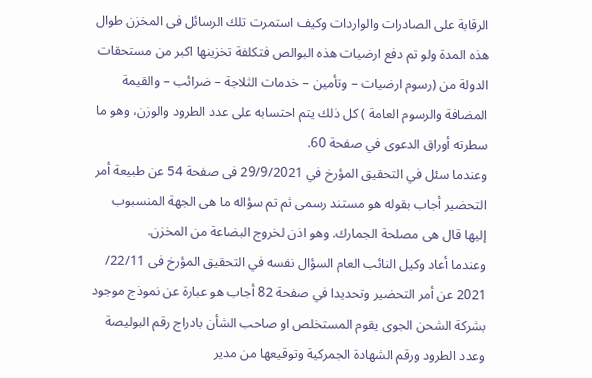الرقابة على الصادرات والواردات وكيف استمرت تلك الرسائل فى المخزن طوال هذه المدة ولو تم دفع ارضيات هذه البوالص فتكلفة تخزينها اكبر من مستحقات الدولة من (رسوم ارضيات – وتأمين – خدمات الثلاجة – ضرائب – والقيمة المضافة والرسوم العامة ) كل ذلك يتم احتسابه على عدد الطرود والوزن، وهو ما سطرته أوراق الدعوى في صفحة 60.
وعندما سئل في التحقيق المؤرخ في 29/9/2021 فى صفحة 54 عن طبيعة أمر التحضير أجاب بقوله هو مستند رسمى ثم تم سؤاله ما هى الجهة المنسبوب إليها قال هى مصلحة الجمارك. وهو اذن لخروج البضاعة من المخزن.
وعندما أعاد وكيل النائب العام السؤال نفسه في التحقيق المؤرخ فى 22/11/ 2021 عن أمر التحضير وتحديدا في صفحة 82 أجاب هو عبارة عن نموذج موجود بشركة الشحن الجوى يقوم المستخلص او صاحب الشأن بادراج رقم البوليصة وعدد الطرود ورقم الشهادة الجمركية وتوقيعها من مدير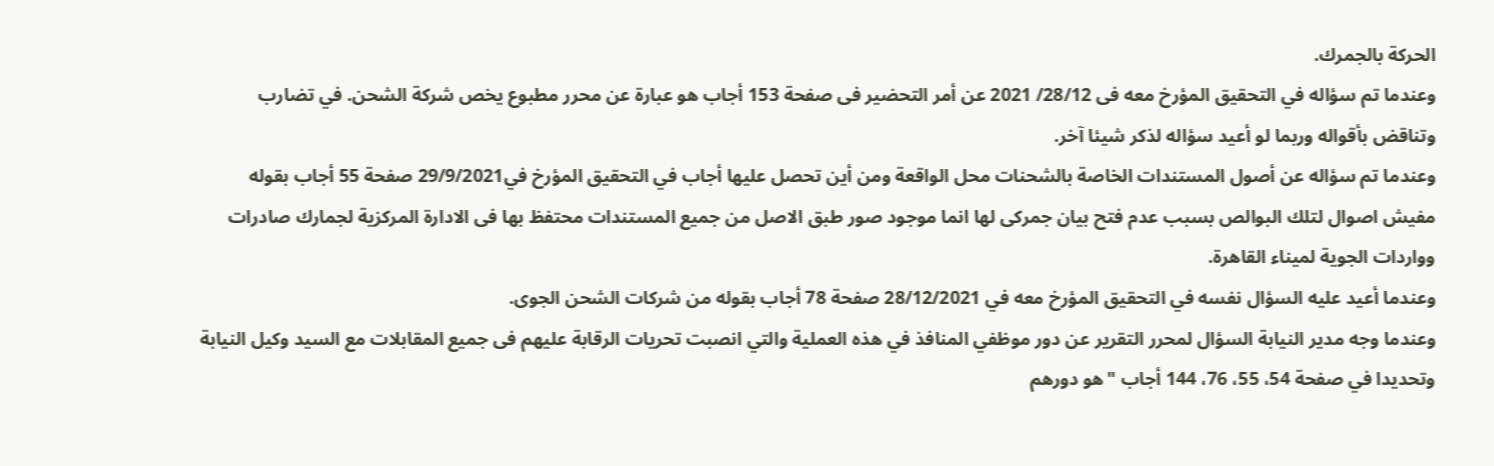الحركة بالجمرك.
وعندما تم سؤاله في التحقيق المؤرخ معه فى 28/12/ 2021 عن أمر التحضير فى صفحة 153 أجاب هو عبارة عن محرر مطبوع يخص شركة الشحن. في تضارب وتناقض بأقواله وربما لو أعيد سؤاله لذكر شيئا آخر.
وعندما تم سؤاله عن أصول المستندات الخاصة بالشحنات محل الواقعة ومن أين تحصل عليها أجاب في التحقيق المؤرخ في29/9/2021 صفحة 55 أجاب بقوله مفيش اصوال لتلك البوالص بسبب عدم فتح بيان جمركى لها انما موجود صور طبق الاصل من جميع المستندات محتفظ بها فى الادارة المركزية لجمارك صادرات وواردات الجوية لميناء القاهرة.
وعندما أعيد عليه السؤال نفسه في التحقيق المؤرخ معه في 28/12/2021 صفحة 78 أجاب بقوله من شركات الشحن الجوى.
وعندما وجه مدير النيابة السؤال لمحرر التقرير عن دور موظفي المنافذ في هذه العملية والتي انصبت تحريات الرقابة عليهم فى جميع المقابلات مع السيد وكيل النيابة وتحديدا في صفحة 54، 55، 76، 144 أجاب "هو دورهم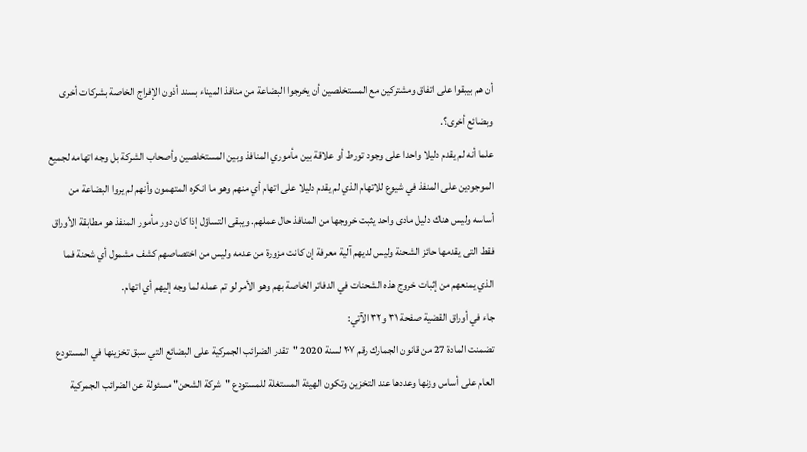أن هم بيبقوا على اتفاق ومشتركين مع المستخلصين أن يخرجوا البضاعة من منافذ الميناء بسند أذون الإفراج الخاصة بشركات أخرى وبضائع أخرى؟.
علما أنه لم يقدم دليلا واحدا على وجود تورط أو علاقة بين مأموري المنافذ وبين المستخلصين وأصحاب الشركة بل وجه اتهامه لجميع الموجودين على المنفذ في شيوع للاتهام الذي لم يقدم دليلا على اتهام أي منهم وهو ما انكره المتهمون وأنهم لم يروا البضاعة من أساسه وليس هناك دليل مادى واحد يثبت خروجها من المنافذ حال عملهم. ويبقى التساؤل إذا كان دور مأمور المنفذ هو مطابقة الأوراق فقط التى يقدمها حائز الشحنة وليس لديهم آلية معرفة إن كانت مزورة من عدمه وليس من اختصاصهم كشف مشمول أي شحنة فما الذي يمنعهم من إثبات خروج هذه الشحنات في الدفاتر الخاصة بهم وهو الأمر لو تم عمله لما وجه إليهم أي اتهام.
جاء في أوراق القضية صفحة ٣١ و٣٢ الآتي:
تضمنت المادة 27 من قانون الجمارك رقم ۲۰۷ لسنة 2020 "تقدر الضرائب الجمركية على البضائع التي سبق تخزينها في المستودع العام على أساس وزنها وعددها عند التخزين وتكون الهيئة المستغلة للمستودع "شركة الشحن" مسئولة عن الضرائب الجمركية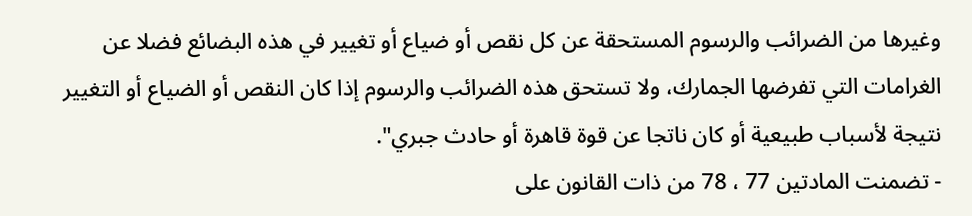وغيرها من الضرائب والرسوم المستحقة عن كل نقص أو ضياع أو تغيير في هذه البضائع فضلا عن الغرامات التي تفرضها الجمارك، ولا تستحق هذه الضرائب والرسوم إذا كان النقص أو الضياع أو التغيير نتيجة لأسباب طبيعية أو كان ناتجا عن قوة قاهرة أو حادث جبري".
- تضمنت المادتين 77 ، 78 من ذات القانون على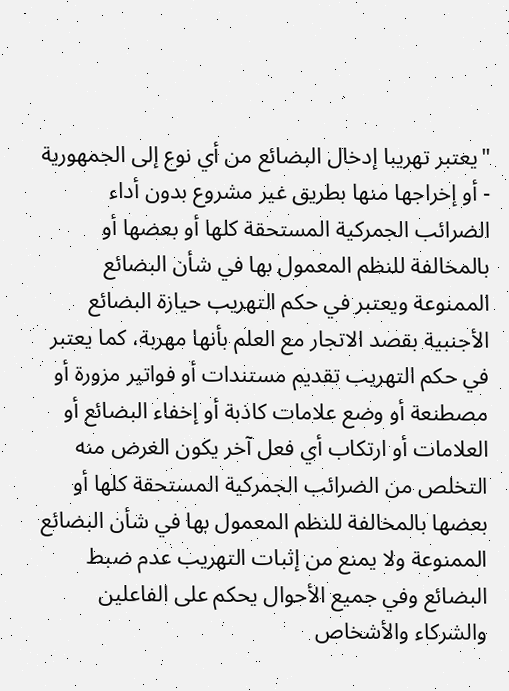"يعتبر تهريبا إدخال البضائع من أي نوع إلى الجمهورية - أو إخراجها منها بطريق غير مشروع بدون أداء الضرائب الجمركية المستحقة كلها أو بعضها أو بالمخالفة للنظم المعمول بها في شأن البضائع الممنوعة ويعتبر في حكم التهريب حيازة البضائع الأجنبية بقصد الاتجار مع العلم بأنها مهربة، كما يعتبر في حكم التهريب تقديم مستندات أو فواتير مزورة أو مصطنعة أو وضع علامات كاذبة أو إخفاء البضائع أو العلامات أو ارتكاب أي فعل آخر يكون الغرض منه التخلص من الضرائب الجمركية المستحقة كلها أو بعضها بالمخالفة للنظم المعمول بها في شأن البضائع الممنوعة ولا يمنع من إثبات التهريب عدم ضبط البضائع وفي جميع الأحوال يحكم على الفاعلين والشركاء والأشخاص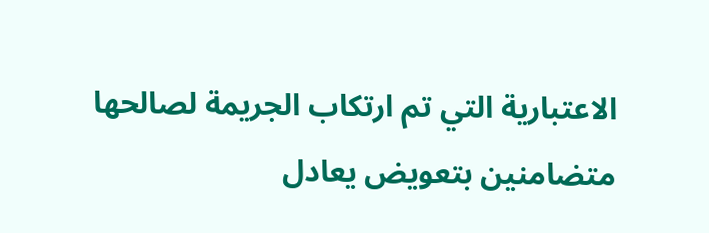الاعتبارية التي تم ارتكاب الجريمة لصالحها متضامنين بتعويض يعادل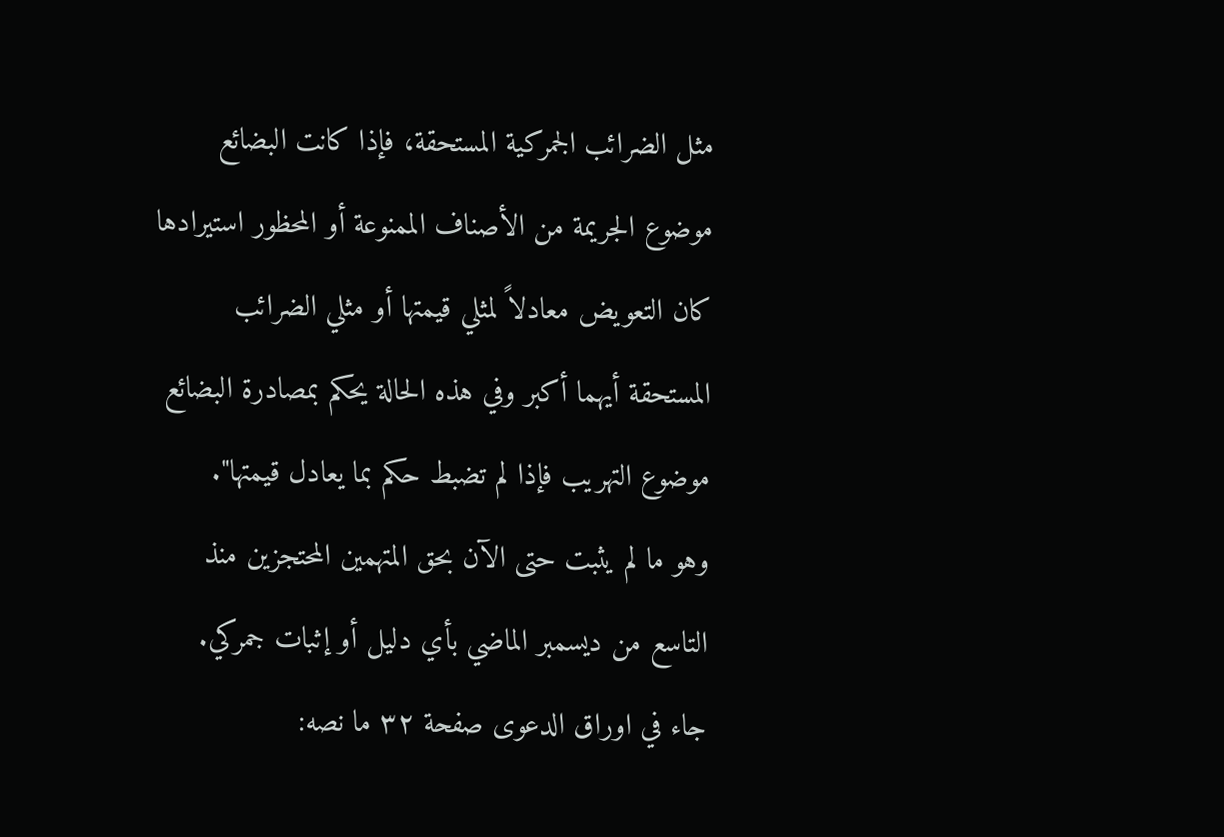مثل الضرائب الجمركية المستحقة، فإذا كانت البضائع موضوع الجريمة من الأصناف الممنوعة أو المحظور استيرادها كان التعويض معادلاً لمثلي قيمتها أو مثلي الضرائب المستحقة أيهما أكبر وفي هذه الحالة يحكم بمصادرة البضائع موضوع التهريب فإذا لم تضبط حكم بما يعادل قيمتها".
وهو ما لم يثبت حتى الآن بحق المتهمين المحتجزين منذ التاسع من ديسمبر الماضي بأي دليل أو إثبات جمركي.
جاء في اوراق الدعوى صفحة ٣٢ ما نصه: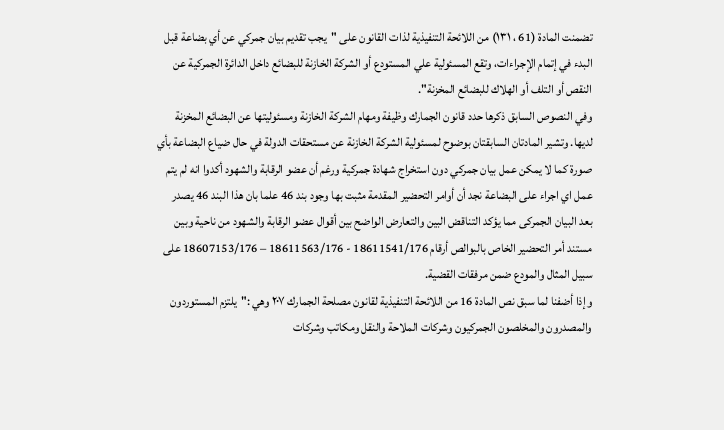تضمنت المادة (61 ، ١٣١) من اللائحة التنفيذية لذات القانون على "يجب تقديم بيان جمركي عن أي بضاعة قبل البدء في إتمام الإجراءات، وتقع المسئولية علي المستودع أو الشركة الخازنة للبضائع داخل الدائرة الجمركية عن النقص أو التلف أو الهلاك للبضائع المخزنة".
وفي النصوص السابق ذكرها حدد قانون الجمارك وظيفة ومهام الشركة الخازنة ومسئوليتها عن البضائع المخزنة لديها. وتشير المادتان السابقتان بوضوح لمسئولية الشركة الخازنة عن مستحقات الدولة في حال ضياع البضاعة بأي صورة كما لا يمكن عمل بيان جمركي دون استخراج شهادة جمركية ورغم أن عضو الرقابة والشهود أكدوا انه لم يتم عمل اي اجراء على البضاعة نجد أن أوامر التحضير المقدمة مثبت بها وجود بند 46 علما بان هذا البند 46 يصدر بعد البيان الجمركى مما يؤكد التناقض البين والتعارض الواضح بين أقوال عضو الرقابة والشهود من ناحية وبين مستند أمر التحضير الخاص بالبوالص أرقام 18611541/176 - 18611563/176 – 18607153/176 على سبيل المثال والمودع ضمن مرفقات القضية.
وإذا أضفنا لما سبق نص المادة 16 من اللائحة التنفيذية لقانون مصلحة الجمارك ٢٠٧ وهي :"يلتزم المستوردون والمصدرون والمخلصون الجمركيون وشركات الملاحة والنقل ومكاتب وشركات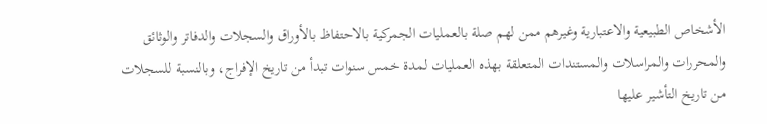الأشخاص الطبيعية والاعتبارية وغيرهم ممن لهم صلة بالعمليات الجمركية بالاحتفاظ بالأوراق والسجلات والدفاتر والوثائق والمحررات والمراسلات والمستندات المتعلقة بهذه العمليات لمدة خمس سنوات تبدأ من تاريخ الإفراج، وبالنسبة للسجلات من تاريخ التأشير عليها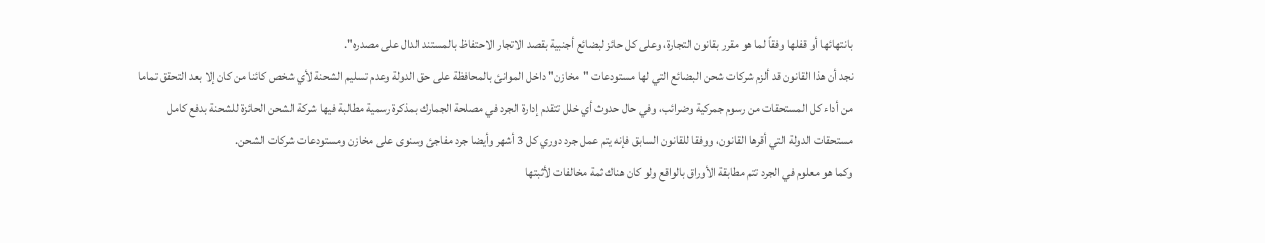بانتهائها أو قفلها وفقاً لما هو مقرر بقانون التجارة، وعلى كل حائز لبضائع أجنبية بقصد الاتجار الاحتفاظ بالمستند الدال على مصدره".
نجد أن هذا القانون قد ألزم شركات شحن البضائع التي لها مستودعات "مخازن" داخل الموانئ بالمحافظة على حق الدولة وعدم تسليم الشحنة لأي شخص كائنا من كان إلا بعد التحقق تماما من أداء كل المستحقات من رسوم جمركية وضرائب، وفي حال حدوث أي خلل تتقدم إدارة الجرد في مصلحة الجمارك بمذكرة رسمية مطالبة فيها شركة الشحن الحائزة للشحنة بدفع كامل مستحقات الدولة التي أقرها القانون، ووفقا للقانون السابق فإنه يتم عمل جرد دوري كل 3 أشهر وأيضا جرد مفاجئ وسنوى على مخازن ومستودعات شركات الشحن.
وكما هو معلوم في الجرد تتم مطابقة الأوراق بالواقع ولو كان هناك ثمة مخالفات لأثبتها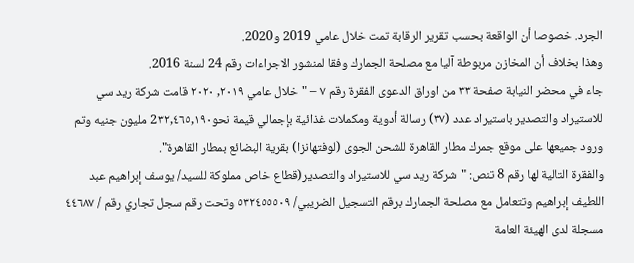الجرد. خصوصا أن الواقعة بحسب تقرير الرقابة تمت خلال عامي 2019 و2020.
وهذا بخلاف أن المخازن مربوطة آليا مع مصلحة الجمارك وفقا لمنشور الاجراءات رقم 24 لسنة 2016.
جاء في محضر النيابة صفحة ٣٣ من اوراق الدعوى الفقرة رقم ۷ – "خلال عامي ۲۰۱۹, ۲۰۲۰ قامت شركة ريد سي للاستيراد والتصدير باستيراد عدد (۳۷) رسالة أدوية ومكملات غذائية بإجمالي قيمة نحو2٣٢,٤٦٥,١٩٠ مليون جنيه وتم ورود جميعها على موقع جمرك مطار القاهرة للشحن الجوى (لوفتهانزا) بقرية البضائع بمطار القاهرة".
والفقرة التالية لها رقم 8 تنص: "شركة ريد سي للاستيراد والتصدير(قطاع خاص مملوكة للسيد/ يوسف إبراهيم عبد اللطيف إبراهيم وتتعامل مع مصلحة الجمارك برقم التسجيل الضريبي/ ٥٣٢٤٥٥٥٠٩ وتحت رقم سجل تجاري رقم / ٤٤٦٨٧ مسجلة لدى الهيئة العامة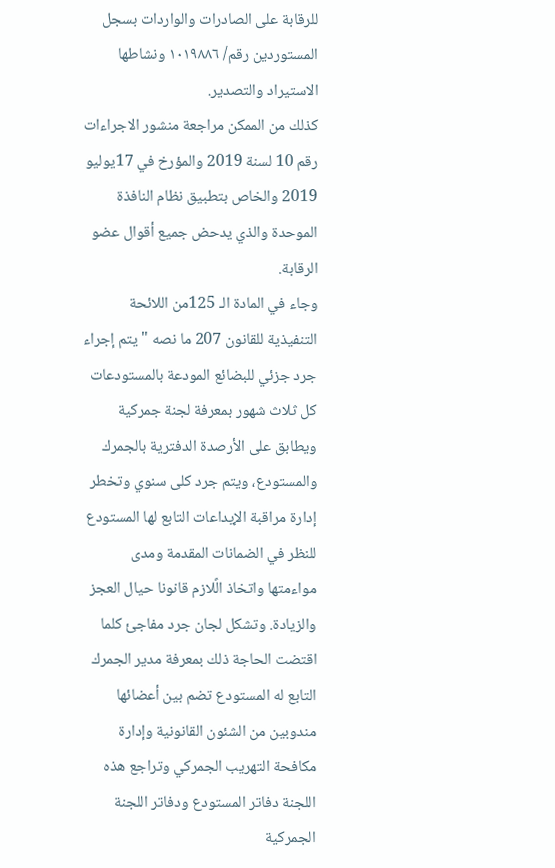للرقابة على الصادرات والواردات بسجل المستوردين رقم/ ١٠١٩٨٨٦ ونشاطها الاستيراد والتصدير.
كذلك من الممكن مراجعة منشور الاجراءات رقم 10 لسنة 2019 والمؤرخ في 17يوليو 2019 والخاص بتطبيق نظام النافذة الموحدة والذي يدحض جميع أقوال عضو الرقابة.
وجاء في المادة الـ 125من اللائحة التنفيذية للقانون 207 ما نصه "یتم إجراء جرد جزئي للبضائع المودعة بالمستودعات كل ثلاث شھور بمعرفة لجنة جمركية ویطابق على الأرصدة الدفتریة بالجمرك والمستودع، ویتم جرد كلى سنوي وتخطر إدارة مراقبة الإیداعات التابع لھا المستودع للنظر في الضمانات المقدمة ومدى مواءمتھا واتخاذ الًلازم قانونا حیال العجز والزیادة. وتشكل لجان جرد مفاجئ كلما اقتضت الحاجة ذلك بمعرفة مدیر الجمرك التابع له المستودع تضم بین أعضائھا مندوبین من الشئون القانونیة وإدارة مكافحة التھریب الجمركي وتراجع ھذه اللجنة دفاتر المستودع ودفاتر اللجنة الجمركیة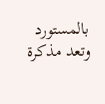بالمستورد وتعد مذكرة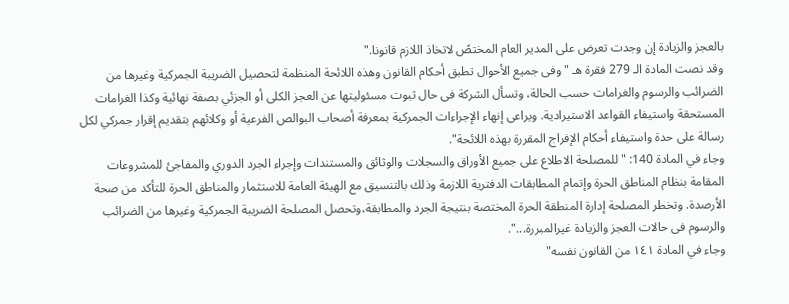بالعجز والزیادة إن وجدت تعرض على المدیر العام المختصً لاتخاذ اللازم قانونا."
وقد نصت المادة الـ 279 فقرة هـ "وفى جمیع الأحوال تطبق أحكام القانون وھذه اللائحة المنظمة لتحصیل الضریبة الجمركیة وغیرھا من الضرائب والرسوم والغرامات حسب الحالة، وتسأل الشركة فى حال ثبوت مسئولیتھا عن العجز الكلى أو الجزئي بصفة نھائیة وكذا الغرامات المستحقة واستیفاء القواعد الاستیرادیة. ویراعى إنھاء الإجراءات الجمركیة بمعرفة أصحاب البوالص الفرعیة أو وكلائھم بتقدیم إقرار جمركي لكل رسالة على حدة واستیفاء أحكام الإفراج المقررة بھذه اللائحة".
وجاء في المادة 140: "للمصلحة الاطلاع على جمیع الأوراق والسجلات والوثائق والمستندات وإجراء الجرد الدوري والمفاجئ للمشروعات المقامة بنظام المناطق الحرة وإتمام المطابقات الدفتریة اللازمة وذلك بالتنسیق مع الھیئة العامة للاستثمار والمناطق الحرة للتأكد من صحة الأرصدة. وتخطر المصلحة إدارة المنطقة الحرة المختصة بنتیجة الجرد والمطابقة،وتحصل المصلحة الضریبة الجمركیة وغیرھا من الضرائب والرسوم فى حالات العجز والزیادة غیرالمبررة...".
وجاء في المادة ١٤١ من القانون نفسه"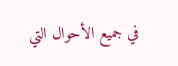في جميع الأحوال التي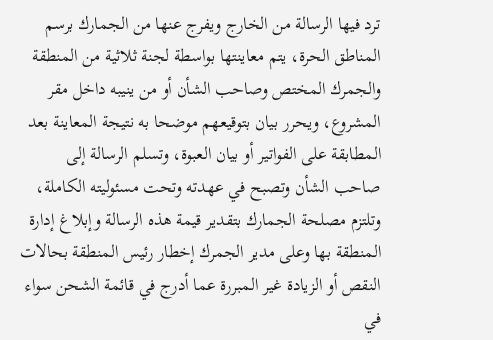ترد فيها الرسالة من الخارج ويفرج عنها من الجمارك برسم المناطق الحرة، يتم معاينتها بواسطة لجنة ثلاثية من المنطقة والجمرك المختص وصاحب الشأن أو من ينيبه داخل مقر المشروع، ويحرر بيان بتوقيعهم موضحا به نتيجة المعاينة بعد المطابقة على الفواتير أو بيان العبوة، وتسلم الرسالة إلى صاحب الشأن وتصبح في عهدته وتحت مسئوليته الكاملة، وتلتزم مصلحة الجمارك بتقدير قيمة هذه الرسالة وإبلاغ إدارة المنطقة بها وعلى مدير الجمرك إخطار رئيس المنطقة بحالات النقص أو الزيادة غير المبررة عما أدرج في قائمة الشحن سواء في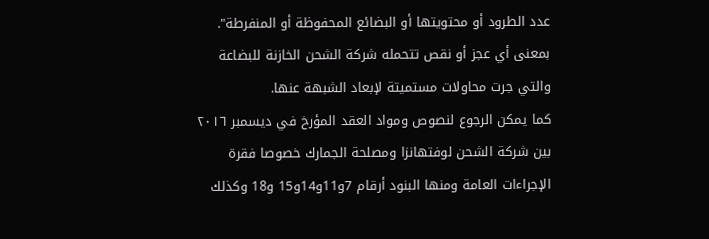عدد الطرود أو محتويتها أو البضائع المحفوظة أو المنفرطة".
بمعنى أي عجز أو نقص تتحمله شركة الشحن الخازنة للبضاعة والتي جرت محاولات مستميتة لإبعاد الشبهة عنها.
كما يمكن الرجوع لنصوص ومواد العقد المؤرخ في ديسمبر ٢٠١٦ بين شركة الشحن لوفتهانزا ومصلحة الجمارك خصوصا فقرة الإجراءات العامة ومنها البنود أرقام 7و11و14و15 و18 وكذلك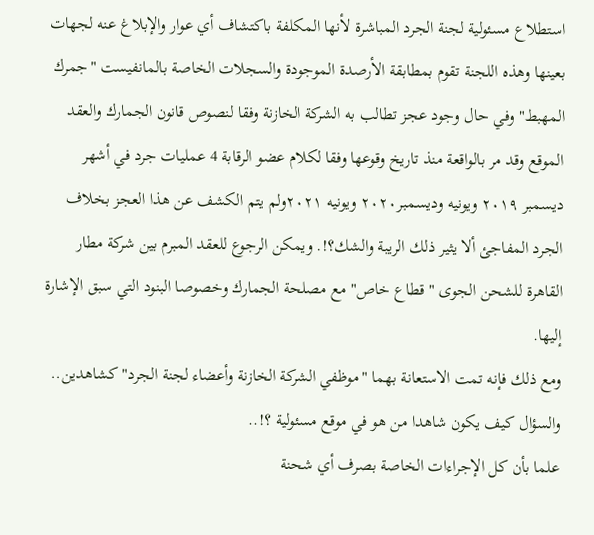استطلاع مسئولية لجنة الجرد المباشرة لأنها المكلفة باكتشاف أي عوار والإبلاغ عنه لجهات بعينها وهذه اللجنة تقوم بمطابقة الأرصدة الموجودة والسجلات الخاصة بالمانفيست "جمرك المهبط" وفي حال وجود عجز تطالب به الشركة الخازنة وفقا لنصوص قانون الجمارك والعقد الموقع وقد مر بالواقعة منذ تاريخ وقوعها وفقا لكلام عضو الرقابة 4 عمليات جرد في أشهر ديسمبر ٢٠١٩ ويونيه وديسمبر٢٠٢٠ ويونيه ٢٠٢١ولم يتم الكشف عن هذا العجز بخلاف الجرد المفاجئ ألا يثير ذلك الريبة والشك؟!. ويمكن الرجوع للعقد المبرم بين شركة مطار القاهرة للشحن الجوى "قطاع خاص" مع مصلحة الجمارك وخصوصا البنود التي سبق الإشارة إليها.
ومع ذلك فإنه تمت الاستعانة بهما "موظفي الشركة الخازنة وأعضاء لجنة الجرد" كشاهدين.. والسؤال كيف يكون شاهدا من هو في موقع مسئولية ؟!..
علما بأن كل الإجراءات الخاصة بصرف أي شحنة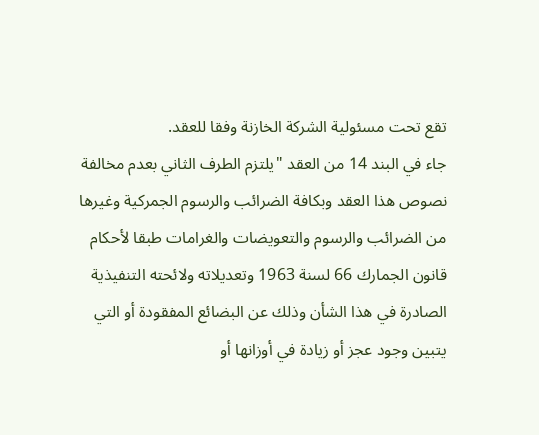تقع تحت مسئولية الشركة الخازنة وفقا للعقد.
جاء في البند 14 من العقد "يلتزم الطرف الثاني بعدم مخالفة نصوص هذا العقد وبكافة الضرائب والرسوم الجمركية وغيرها من الضرائب والرسوم والتعويضات والغرامات طبقا لأحكام قانون الجمارك 66 لسنة 1963 وتعديلاته ولائحته التنفيذية الصادرة في هذا الشأن وذلك عن البضائع المفقودة أو التي يتبين وجود عجز أو زيادة في أوزانها أو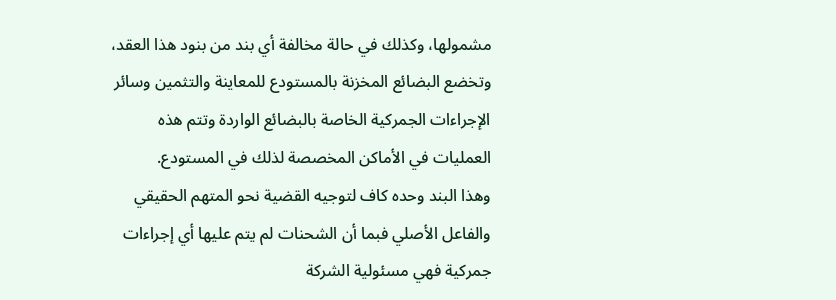مشمولها، وكذلك في حالة مخالفة أي بند من بنود هذا العقد، وتخضع البضائع المخزنة بالمستودع للمعاينة والتثمين وسائر الإجراءات الجمركية الخاصة بالبضائع الواردة وتتم هذه العمليات في الأماكن المخصصة لذلك في المستودع.
وهذا البند وحده كاف لتوجيه القضية نحو المتهم الحقيقي والفاعل الأصلي فبما أن الشحنات لم يتم عليها أي إجراءات جمركية فهي مسئولية الشركة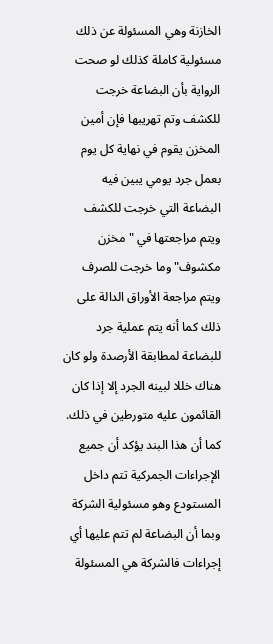الخازنة وهي المسئولة عن ذلك مسئولية كاملة كذلك لو صحت الرواية بأن البضاعة خرجت للكشف وتم تهريبها فإن أمين المخزن يقوم في نهاية كل يوم بعمل جرد يومي يبين فيه البضاعة التي خرجت للكشف ويتم مراجعتها في "مخزن مكشوف" وما خرجت للصرف ويتم مراجعة الأوراق الدالة على ذلك كما أنه يتم عملية جرد للبضاعة لمطابقة الأرصدة ولو كان هناك خللا لبينه الجرد إلا إذا كان القائمون عليه متورطين في ذلك. كما أن هذا البند يؤكد أن جميع الإجراءات الجمركية تتم داخل المستودع وهو مسئولية الشركة وبما أن البضاعة لم تتم عليها أي إجراءات فالشركة هي المسئولة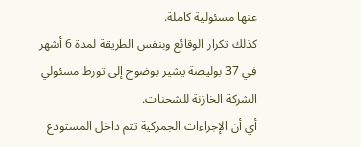عنها مسئولية كاملة.
كذلك تكرار الوقائع وبنفس الطريقة لمدة 6 أشهر في 37 بوليصة يشير بوضوح إلى تورط مسئولي الشركة الخازنة للشحنات.
أي أن الإجراءات الجمركية تتم داخل المستودع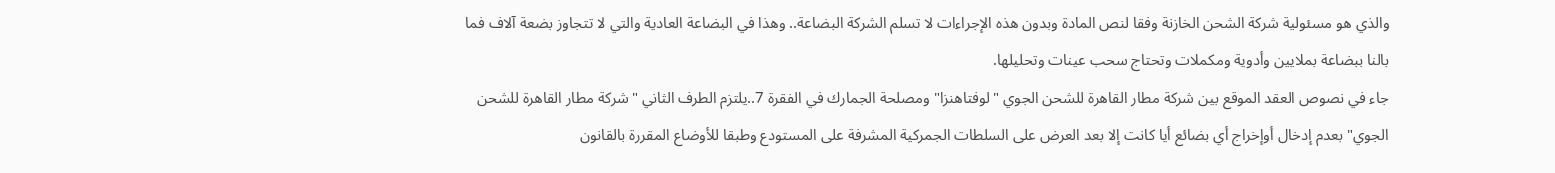والذي هو مسئولية شركة الشحن الخازنة وفقا لنص المادة وبدون هذه الإجراءات لا تسلم الشركة البضاعة.. وهذا في البضاعة العادية والتي لا تتجاوز بضعة آلاف فما بالنا ببضاعة بملايين وأدوية ومكملات وتحتاج سحب عينات وتحليلها.
جاء في نصوص العقد الموقع بين شركة مطار القاهرة للشحن الجوي "لوفتاهنزا" ومصلحة الجمارك في الفقرة 7..يلتزم الطرف الثاني "شركة مطار القاهرة للشحن الجوي" بعدم إدخال أوإخراج أي بضائع أيا كانت إلا بعد العرض على السلطات الجمركية المشرفة على المستودع وطبقا للأوضاع المقررة بالقانون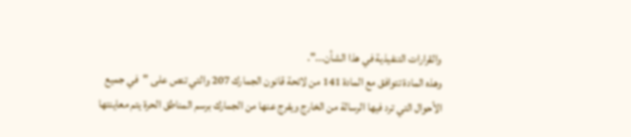والقرارات التنفيذية في هذا الشأن...".
وهذه المادة تتوافق مع المادة 141 من لائحة قانون الجمارك 207 والتي تنص على "في جميع الأحوال التي ترد فيها الرسالة من الخارج ويفرج عنها من الجمارك برسم المناطق الحرة يتم معاينتها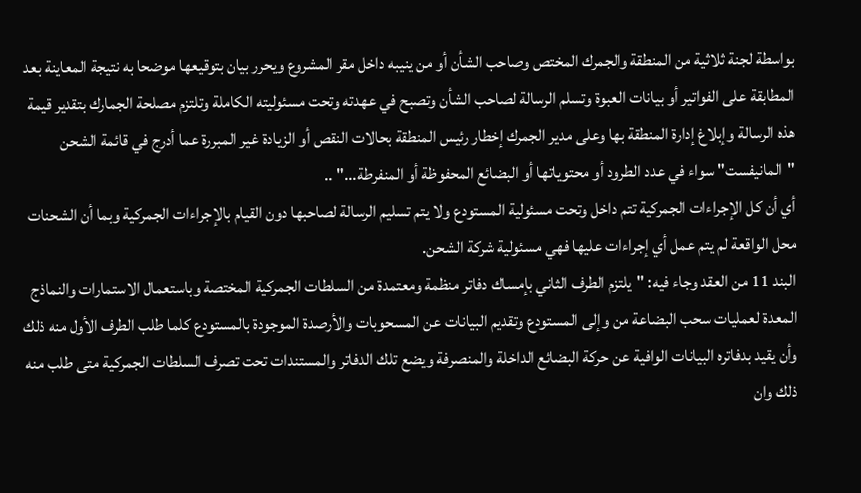بواسطة لجنة ثلاثية من المنطقة والجمرك المختص وصاحب الشأن أو من ينيبه داخل مقر المشروع ويحرر بيان بتوقيعها موضحا به نتيجة المعاينة بعد المطابقة على الفواتير أو بيانات العبوة وتسلم الرسالة لصاحب الشأن وتصبح في عهدته وتحت مسئوليته الكاملة وتلتزم مصلحة الجمارك بتقدير قيمة هذه الرسالة وإبلاغ إدارة المنطقة بها وعلى مدير الجمرك إخطار رئيس المنطقة بحالات النقص أو الزيادة غير المبررة عما أدرج في قائمة الشحن "المانيفست" سواء في عدد الطرود أو محتوياتها أو البضائع المحفوظة أو المنفرطة..." ..
أي أن كل الإجراءات الجمركية تتم داخل وتحت مسئولية المستودع ولا يتم تسليم الرسالة لصاحبها دون القيام بالإجراءات الجمركية وبما أن الشحنات محل الواقعة لم يتم عمل أي إجراءات عليها فهي مسئولية شركة الشحن.
البند 11 من العقد وجاء فيه: "يلتزم الطرف الثاني بإمساك دفاتر منظمة ومعتمدة من السلطات الجمركية المختصة وباستعمال الاستمارات والنماذج المعدة لعمليات سحب البضاعة من وإلى المستودع وتقديم البيانات عن المسحوبات والأرصدة الموجودة بالمستودع كلما طلب الطرف الأول منه ذلك وأن يقيد بدفاتره البيانات الوافية عن حركة البضائع الداخلة والمنصرفة ويضع تلك الدفاتر والمستندات تحت تصرف السلطات الجمركية متى طلب منه ذلك وان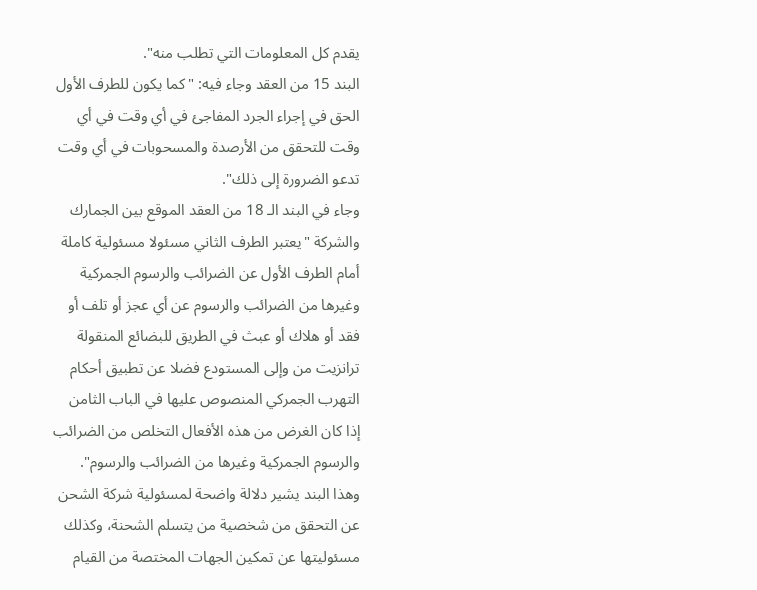يقدم كل المعلومات التي تطلب منه".
البند 15 من العقد وجاء فيه: "كما يكون للطرف الأول الحق في إجراء الجرد المفاجئ في أي وقت في أي وقت للتحقق من الأرصدة والمسحوبات في أي وقت تدعو الضرورة إلى ذلك".
وجاء في البند الـ 18 من العقد الموقع بين الجمارك والشركة "يعتبر الطرف الثاني مسئولا مسئولية كاملة أمام الطرف الأول عن الضرائب والرسوم الجمركية وغيرها من الضرائب والرسوم عن أي عجز أو تلف أو فقد أو هلاك أو عبث في الطريق للبضائع المنقولة ترانزيت من وإلى المستودع فضلا عن تطبيق أحكام التهرب الجمركي المنصوص عليها في الباب الثامن إذا كان الغرض من هذه الأفعال التخلص من الضرائب والرسوم الجمركية وغيرها من الضرائب والرسوم".
وهذا البند يشير دلالة واضحة لمسئولية شركة الشحن عن التحقق من شخصية من يتسلم الشحنة، وكذلك مسئوليتها عن تمكين الجهات المختصة من القيام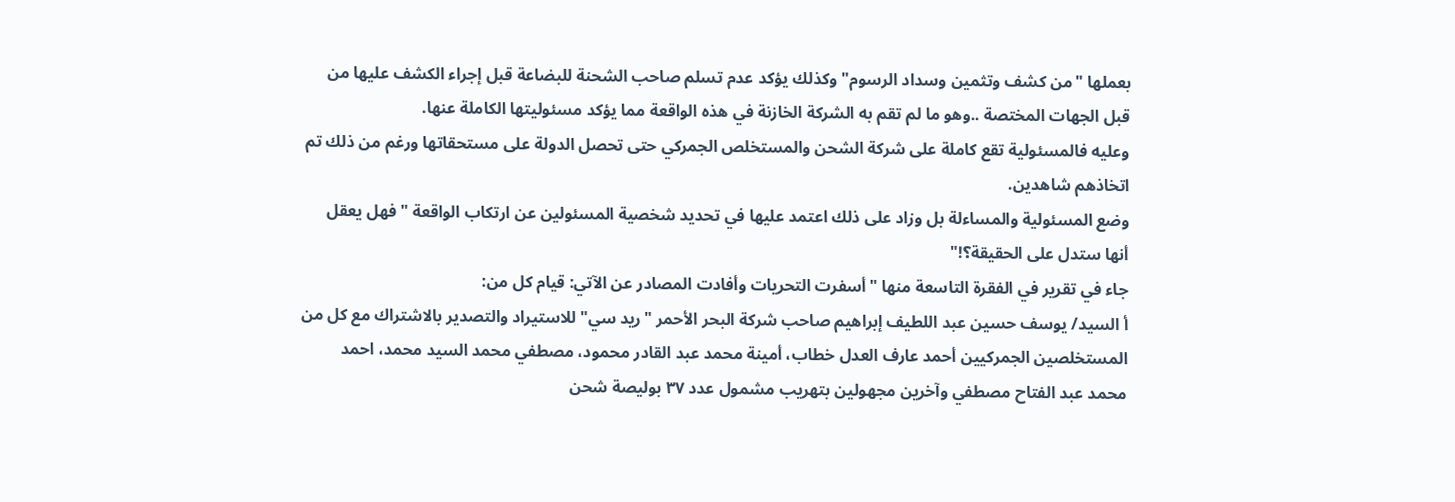بعملها "من كشف وتثمين وسداد الرسوم" وكذلك يؤكد عدم تسلم صاحب الشحنة للبضاعة قبل إجراء الكشف عليها من قبل الجهات المختصة ..وهو ما لم تقم به الشركة الخازنة في هذه الواقعة مما يؤكد مسئوليتها الكاملة عنها.
وعليه فالمسئولية تقع كاملة على شركة الشحن والمستخلص الجمركي حتى تحصل الدولة على مستحقاتها ورغم من ذلك تم اتخاذهم شاهدين.
وضع المسئولية والمساءلة بل وزاد على ذلك اعتمد عليها في تحديد شخصية المسئولين عن ارتكاب الواقعة "فهل يعقل أنها ستدل على الحقيقة؟!"
جاء في تقرير في الفقرة التاسعة منها "أسفرت التحريات وأفادت المصادر عن الآتي: قيام كل من:
أ السيد/ يوسف حسين عبد اللطيف إبراهيم صاحب شركة البحر الأحمر "ريد سي" للاستيراد والتصدير بالاشتراك مع كل من المستخلصين الجمركيين أحمد عارف العدل خطاب، أمينة محمد عبد القادر محمود، مصطفي محمد السيد محمد، احمد محمد عبد الفتاح مصطفي وآخرين مجهولين بتهريب مشمول عدد ۳۷ بوليصة شحن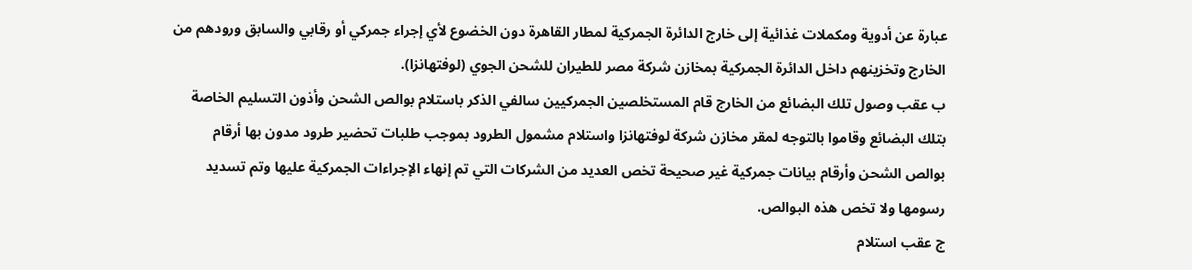عبارة عن أدوية ومكملات غذائية إلى خارج الدائرة الجمركية لمطار القاهرة دون الخضوع لأي إجراء جمركي أو رقابي والسابق ورودهم من الخارج وتخزينهم داخل الدائرة الجمركية بمخازن شركة مصر للطيران للشحن الجوي (لوفتهانزا).
ب عقب وصول تلك البضائع من الخارج قام المستخلصين الجمركيين سالفي الذكر باستلام بوالص الشحن وأذون التسليم الخاصة بتلك البضائع وقاموا بالتوجه لمقر مخازن شركة لوفتهانزا واستلام مشمول الطرود بموجب طلبات تحضير طرود مدون بها أرقام بوالص الشحن وأرقام بيانات جمركية غير صحيحة تخص العديد من الشركات التي تم إنهاء الإجراءات الجمركية عليها وتم تسديد رسومها ولا تخص هذه البوالص.
ج عقب استلام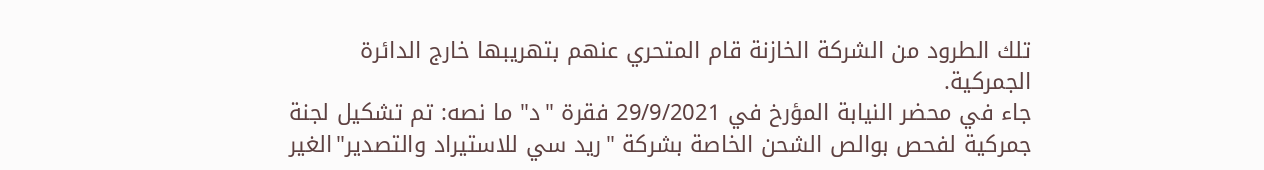تلك الطرود من الشركة الخازنة قام المتحري عنهم بتهريبها خارج الدائرة الجمركية.
جاء في محضر النيابة المؤرخ في 29/9/2021 فقرة "د" ما نصه: تم تشكيل لجنة جمركية لفحص بوالص الشحن الخاصة بشركة "ريد سي للاستيراد والتصدير"الغير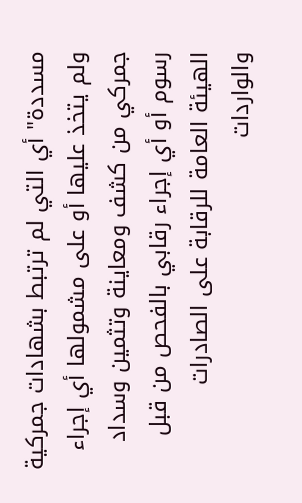مسددة" أي التي لم ترتبط بشهادات جمركية ولم يتخذ عليها أو على مشمولها أي إجراء جمركي من كشف ومعاينة وتثمين وسداد رسوم أو أي إجراء رقابي بالفحص من قبل الهيئة العامة للرقابة على الصادرات والواردات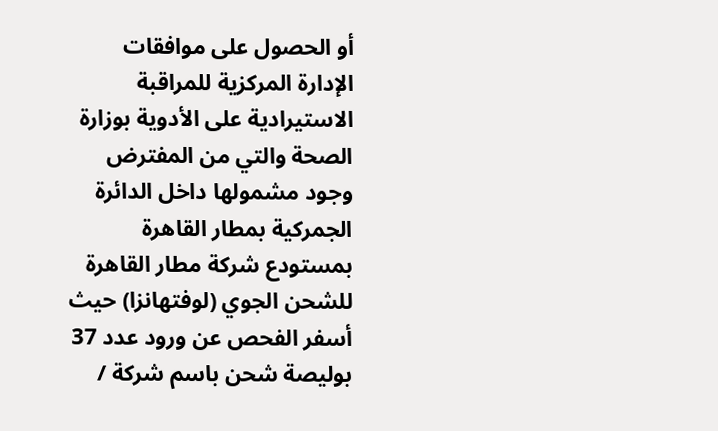أو الحصول على موافقات الإدارة المركزية للمراقبة الاستيرادية على الأدوية بوزارة الصحة والتي من المفترض وجود مشمولها داخل الدائرة الجمركية بمطار القاهرة بمستودع شركة مطار القاهرة للشحن الجوي (لوفتهانزا) حيث أسفر الفحص عن ورود عدد 37 بوليصة شحن باسم شركة /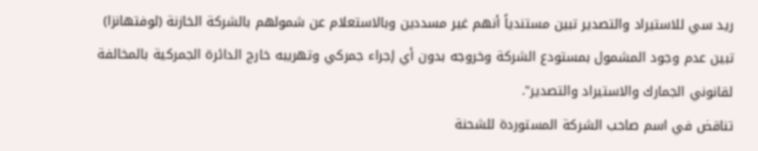ريد سي للاستيراد والتصدير تبين مستندياً أنهم غير مسددين وبالاستعلام عن شمولهم بالشركة الخازنة (لوفتهانزا) تبين عدم وجود المشمول بمستودع الشركة وخروجه بدون أي إجراء جمركي وتهريبه خارج الدائرة الجمركية بالمخالفة لقانوني الجمارك والاستيراد والتصدير".
تناقض في اسم صاحب الشركة المستوردة للشحنة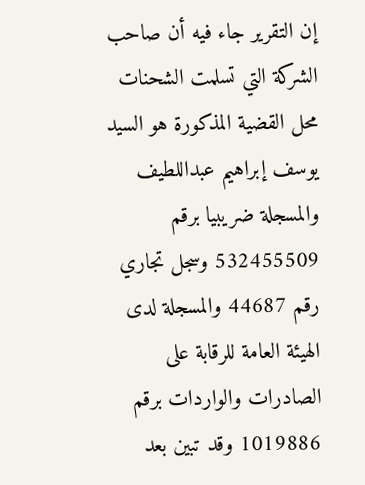إن التقرير جاء فيه أن صاحب الشركة التي تسلمت الشحنات محل القضية المذكورة هو السيد يوسف إبراهيم عبداللطيف والمسجلة ضريبيا برقم 532455509 وسجل تجاري رقم 44687 والمسجلة لدى الهيئة العامة للرقابة على الصادرات والواردات برقم 1019886 وقد تبين بعد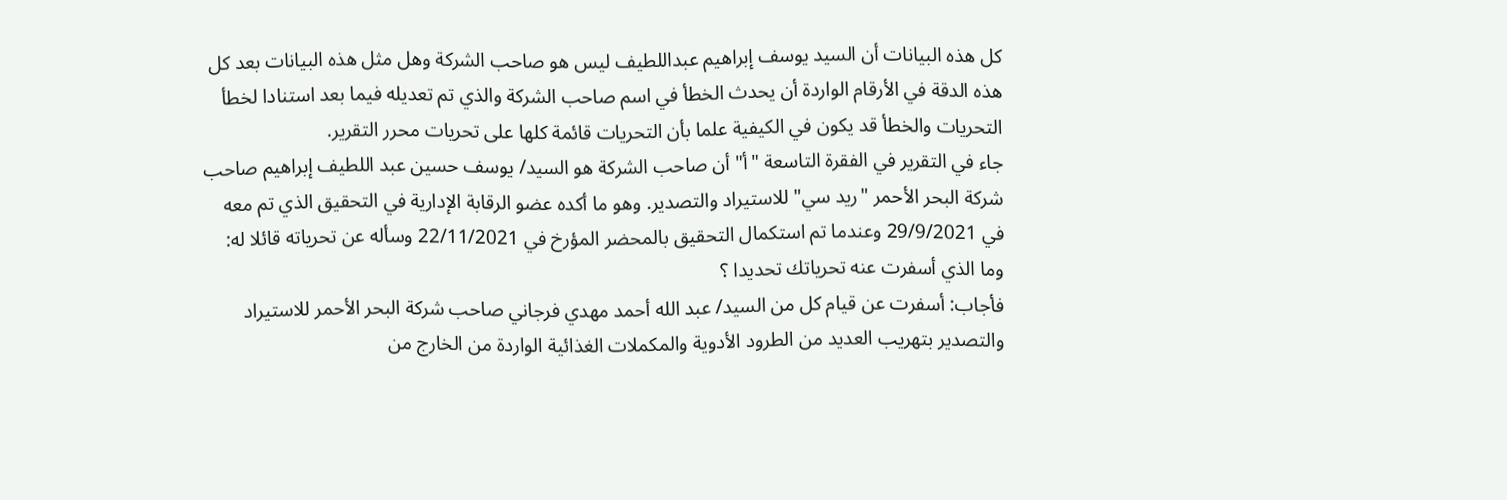كل هذه البيانات أن السيد يوسف إبراهيم عبداللطيف ليس هو صاحب الشركة وهل مثل هذه البيانات بعد كل هذه الدقة في الأرقام الواردة أن يحدث الخطأ في اسم صاحب الشركة والذي تم تعديله فيما بعد استنادا لخطأ التحريات والخطأ قد يكون في الكيفية علما بأن التحريات قائمة كلها على تحريات محرر التقرير.
جاء في التقرير في الفقرة التاسعة "أ" أن صاحب الشركة هو السيد/ يوسف حسين عبد اللطيف إبراهيم صاحب شركة البحر الأحمر "ريد سي" للاستيراد والتصدير. وهو ما أكده عضو الرقابة الإدارية في التحقيق الذي تم معه في 29/9/2021 وعندما تم استكمال التحقيق بالمحضر المؤرخ في 22/11/2021 وسأله عن تحرياته قائلا له: وما الذي أسفرت عنه تحرياتك تحديدا ؟
فأجاب: أسفرت عن قيام كل من السيد/ عبد الله أحمد مهدي فرجاني صاحب شركة البحر الأحمر للاستيراد والتصدير بتهريب العديد من الطرود الأدوية والمكملات الغذائية الواردة من الخارج من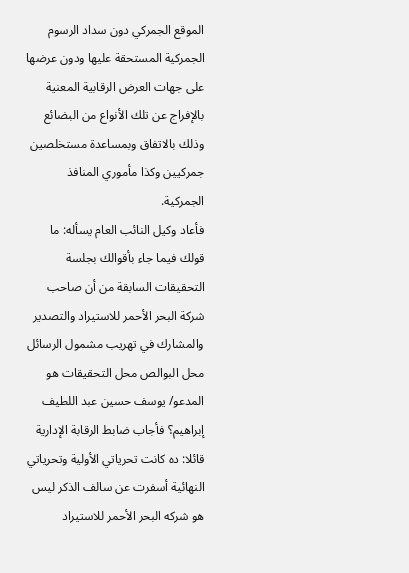الموقع الجمركي دون سداد الرسوم الجمركية المستحقة عليها ودون عرضها على جهات العرض الرقابية المعنية بالإفراج عن تلك الأنواع من البضائع وذلك بالاتفاق وبمساعدة مستخلصين جمركيين وكذا مأموري المنافذ الجمركية.
فأعاد وكيل النائب العام يسأله: ما قولك فيما جاء بأقوالك بجلسة التحقيقات السابقة من أن صاحب شركة البحر الأحمر للاستيراد والتصدير والمشارك في تهريب مشمول الرسائل محل البوالص محل التحقيقات هو المدعو/ يوسف حسين عبد اللطيف إبراهيم؟ فأجاب ضابط الرقابة الإدارية قائلا: ده كانت تحرياتي الأولية وتحرياتي النهائية أسفرت عن سالف الذكر ليس هو شركه البحر الأحمر للاستيراد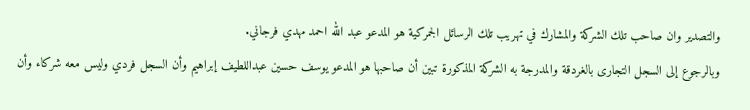والتصدير وان صاحب تلك الشركة والمشارك في تهريب تلك الرسائل الجمركية هو المدعو عبد الله احمد مهدي فرجاني.
وبالرجوع إلى السجل التجارى بالغردقة والمدرجة به الشركة المذكورة تبين أن صاحبها هو المدعو يوسف حسين عبداللطيف إبراهيم وأن السجل فردي وليس معه شركاء وأن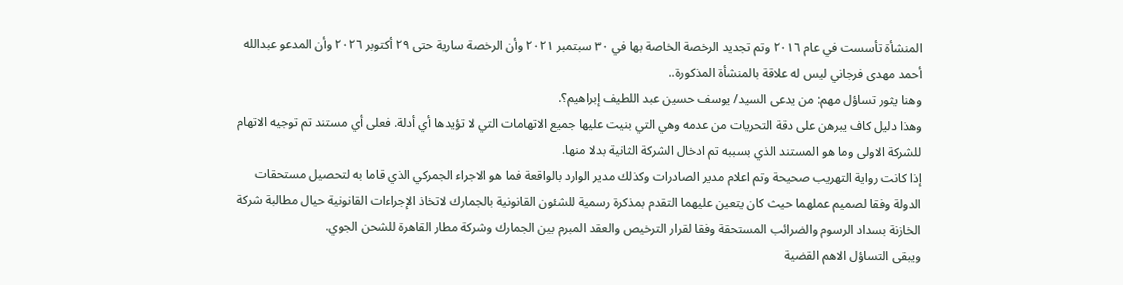المنشأة تأسست في عام ٢٠١٦ وتم تجديد الرخصة الخاصة بها في ٣٠ سبتمبر ٢٠٢١ وأن الرخصة سارية حتى ٢٩ أكتوبر ٢٠٢٦ وأن المدعو عبدالله أحمد مهدى فرجاني ليس له علاقة بالمنشأة المذكورة..
وهنا يثور تساؤل مهم: من يدعى السيد/ يوسف حسين عبد اللطيف إبراهيم؟.
وهذا دليل كاف يبرهن على دقة التحريات من عدمه وهي التي بنيت عليها جميع الاتهامات التي لا تؤيدها أي أدلة. فعلى أي مستند تم توجيه الاتهام للشركة الاولى وما هو المستند الذي بسببه تم ادخال الشركة الثانية بدلا منها.
إذا كانت رواية التهريب صحيحة وتم اعلام مدير الصادرات وكذلك مدير الوارد بالواقعة فما هو الاجراء الجمركي الذي قاما به لتحصيل مستحقات الدولة وفقا لصميم عملهما حيث كان يتعين عليهما التقدم بمذكرة رسمية للشئون القانونية بالجمارك لاتخاذ الإجراءات القانونية حيال مطالبة شركة الخازنة بسداد الرسوم والضرائب المستحقة وفقا لقرار الترخيص والعقد المبرم بين الجمارك وشركة مطار القاهرة للشحن الجوي.
ويبقى التساؤل الاهم القضية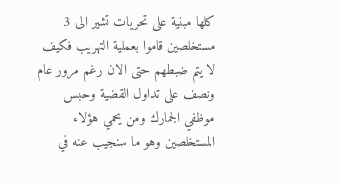كلها مبنية على تحريات تشير الى 3 مستخلصين قاموا بعملية التهريب فكيف لا يتم ضبطهم حتى الان رغم مرور عام ونصف على تداول القضية وحبس موظفي الجمارك ومن يحمي هؤلاء المستخلصين وهو ما سنجيب عنه في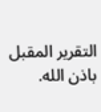التقرير المقبل باذن الله.